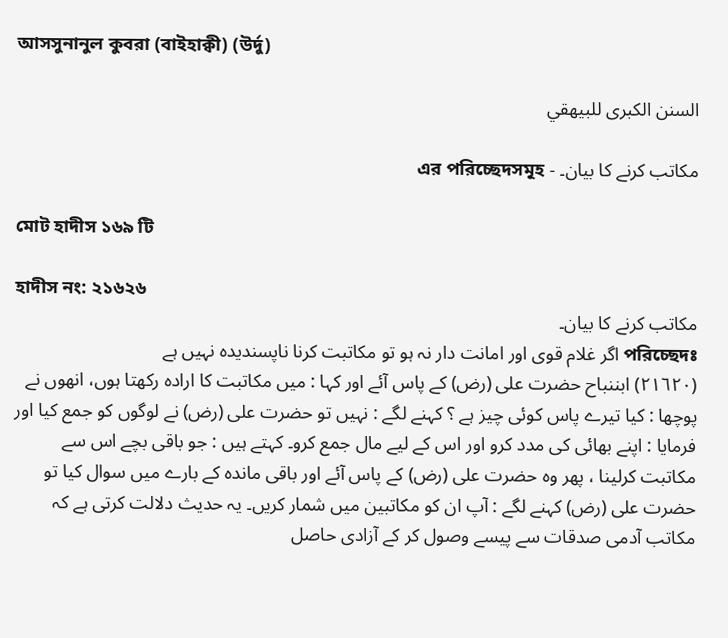আসসুনানুল কুবরা (বাইহাক্বী) (উর্দু)

السنن الكبرى للبيهقي

مکاتب کرنے کا بیان۔ - এর পরিচ্ছেদসমূহ

মোট হাদীস ১৬৯ টি

হাদীস নং: ২১৬২৬
مکاتب کرنے کا بیان۔
পরিচ্ছেদঃ اگر غلام قوی اور امانت دار نہ ہو تو مکاتبت کرنا ناپسندیدہ نہیں ہے
(٢١٦٢٠) ابننباح حضرت علی (رض) کے پاس آئے اور کہا : میں مکاتبت کا ارادہ رکھتا ہوں، انھوں نے پوچھا : کیا تیرے پاس کوئی چیز ہے ؟ کہنے لگے : نہیں تو حضرت علی (رض) نے لوگوں کو جمع کیا اور فرمایا : اپنے بھائی کی مدد کرو اور اس کے لیے مال جمع کرو۔ کہتے ہیں : جو باقی بچے اس سے مکاتبت کرلینا ، پھر وہ حضرت علی (رض) کے پاس آئے اور باقی ماندہ کے بارے میں سوال کیا تو حضرت علی (رض) کہنے لگے : آپ ان کو مکاتبین میں شمار کریں۔ یہ حدیث دلالت کرتی ہے کہ مکاتب آدمی صدقات سے پیسے وصول کر کے آزادی حاصل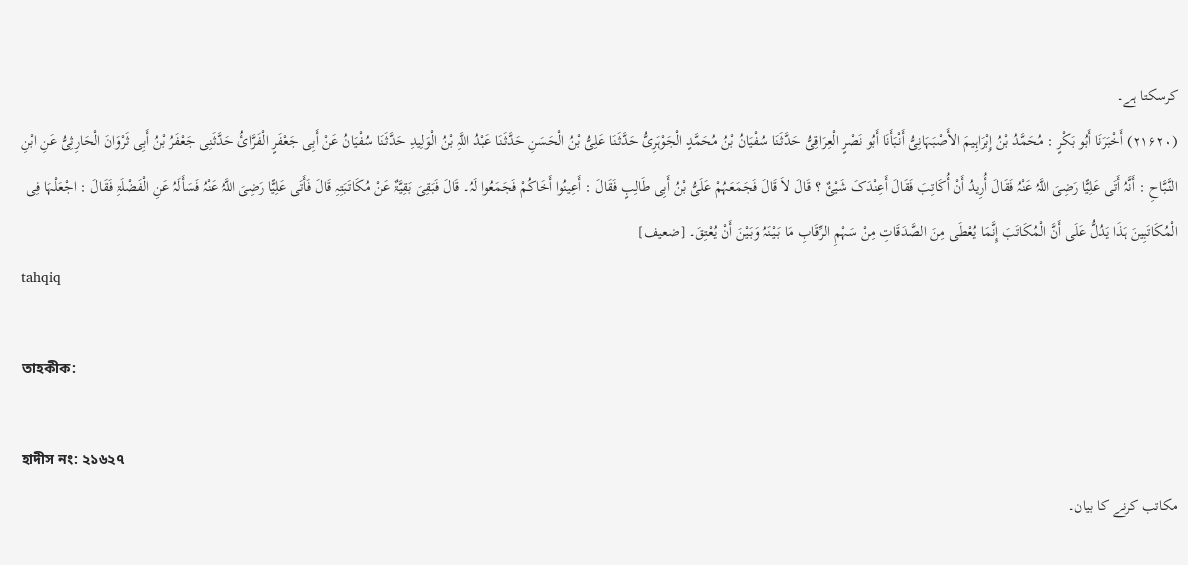کرسکتا ہے۔
(۲۱۶۲۰) أَخْبَرَنَا أَبُو بَکْرٍ : مُحَمَّدُ بْنُ إِبْرَاہِیمَ الأَصْبَہَانِیُّ أَنْبَأَنَا أَبُو نَصْرٍ الْعِرَاقِیُّ حَدَّثَنَا سُفْیَانُ بْنُ مُحَمَّدٍ الْجَوْہَرِیُّ حَدَّثَنَا عَلِیُّ بْنُ الْحَسَنِ حَدَّثَنَا عَبْدُ اللَّہِ بْنُ الْوَلِیدِ حَدَّثَنَا سُفْیَانُ عَنْ أَبِی جَعْفَرٍ الْفَرَّائُ حَدَّثَنِی جَعْفَرُ بْنُ أَبِی ثَرْوَانَ الْحَارِثِیُّ عَنِ ابْنِ النَّبَّاحِ : أَنَّہُ أَتَی عَلِیًّا رَضِیَ اللَّہُ عَنْہُ فَقَالَ أُرِیدُ أَنْ أُکَاتِبَ فَقَالَ أَعِنْدَکَ شَیْئٌ ؟ قَالَ لاَ قَالَ فَجَمَعَہُمْ عَلَیُّ بْنُ أَبِی طَالِبٍ فَقَالَ : أَعِینُوا أَخَاکُمْ فَجَمَعُوا لَہُ۔ قَالَ فَبَقِیَ بَقِیَّۃٌ عَنْ مُکَاتَبَتِہِ قَالَ فَأَتَی عَلِیًّا رَضِیَ اللَّہُ عَنْہُ فَسَأَلَہُ عَنِ الْفَضْلَۃِ فَقَالَ : اجْعَلْہَا فِی الْمُکَاتَبِینَ ہَذَا یَدُلُّ عَلَی أَنَّ الْمُکَاتَبَ إِنَّمَا یُعْطَی مِنَ الصَّدَقَاتِ مِنْ سَہْمِ الرِّقَابِ مَا بَیْنَہُ وَبَیْنَ أَنْ یُعْتِقَ۔ [ضعیف]
tahqiq

তাহকীক:

হাদীস নং: ২১৬২৭
مکاتب کرنے کا بیان۔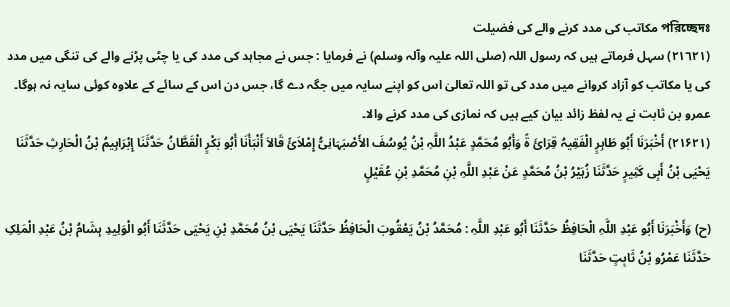পরিচ্ছেদঃ مکاتب کی مدد کرنے والے کی فضیلت
(٢١٦٢١) سہل فرماتے ہیں کہ رسول اللہ (صلی اللہ علیہ وآلہ وسلم) نے فرمایا : جس نے مجاہد کی مدد کی یا چٹی پڑنے والے کی تنگی میں مدد کی یا مکاتب کو آزاد کروانے میں مدد کی تو اللہ تعالیٰ اس کو اپنے سایہ میں جگہ دے گا، جس دن اس کے سائے کے علاوہ کوئی سایہ نہ ہوگا۔ عمرو بن ثابت نے یہ لفظ زائد بیان کیے ہیں کہ نمازی کی مدد کرنے والا۔
(۲۱۶۲۱) أَخْبَرَنَا أَبُو طَاہِرٍ الْفَقِیہُ قِرَائَ ۃً وَأَبُو مُحَمَّدٍ عَبْدُ اللَّہِ بْنُ یُوسُفَ الأَصْبَہَانِیُّ إِمْلاَئً قَالاَ أَنْبَأَنَا أَبُو بَکْرٍ الْقَطَّانُ حَدَّثَنَا إِبْرَاہِیمُ بْنُ الْحَارِثِ حَدَّثَنَا یَحْیَی بْنُ أَبِی کَثِیرٍ حَدَّثَنَا زُہَیْرُ بْنُ مُحَمَّدٍ عَنْ عَبْدِ اللَّہِ بْنِ مُحَمَّدِ بْنِ عُقَیْلٍ

(ح) وَأَخْبَرَنَا أَبُو عَبْدِ اللَّہِ الْحَافِظُ حَدَّثَنَا أَبُو عَبْدِ اللَّہِ : مُحَمَّدُ بْنُ یَعْقُوبَ الْحَافِظُ حَدَّثَنَا یَحْیَی بْنُ مُحَمَّدِ بْنِ یَحْیَی حَدَّثَنَا أَبُو الْوَلِیدِ ہِشَامُ بْنُ عَبْدِ الْمَلِکِ حَدَّثَنَا عَمْرُو بْنُ ثَابِتٍ حَدَّثَنَا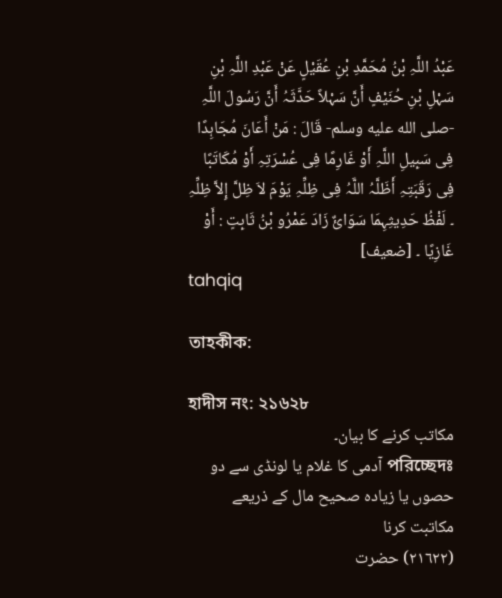عَبْدُ اللَّہِ بْنُ مُحَمَّدِ بْنِ عُقَیْلٍ عَنْ عَبْدِ اللَّہِ بْنِ سَہْلِ بْنِ حُنَیْفٍ أَنَّ سَہْلاً حَدَّثَہُ أَنَّ رَسُولَ اللَّہِ -صلى الله عليه وسلم- قَالَ : مَنْ أَعَانَ مُجَاہِدًا فِی سَبِیلِ اللَّہِ أَوْ غَارِمًا فِی عُسْرَتِہِ أَوْ مُکَاتَبًا فِی رَقَبَتِہِ أَظَلَّہُ اللَّہُ فِی ظِلِّہِ یَوْمَ لاَ ظِلَّ إِلاَّ ظِلِّہِ ۔ لَفْظُ حَدِیثِہِمَا سَوَائٌ زَادَ عَمْرُو بْنُ ثَابِتٍ : أَوْ غَازِیًا ۔ [ضعیف]
tahqiq

তাহকীক:

হাদীস নং: ২১৬২৮
مکاتب کرنے کا بیان۔
পরিচ্ছেদঃ آدمی کا غلام یا لونڈی سے دو حصوں یا زیادہ صحیح مال کے ذریعے مکاتبت کرنا
(٢١٦٢٢) حضرت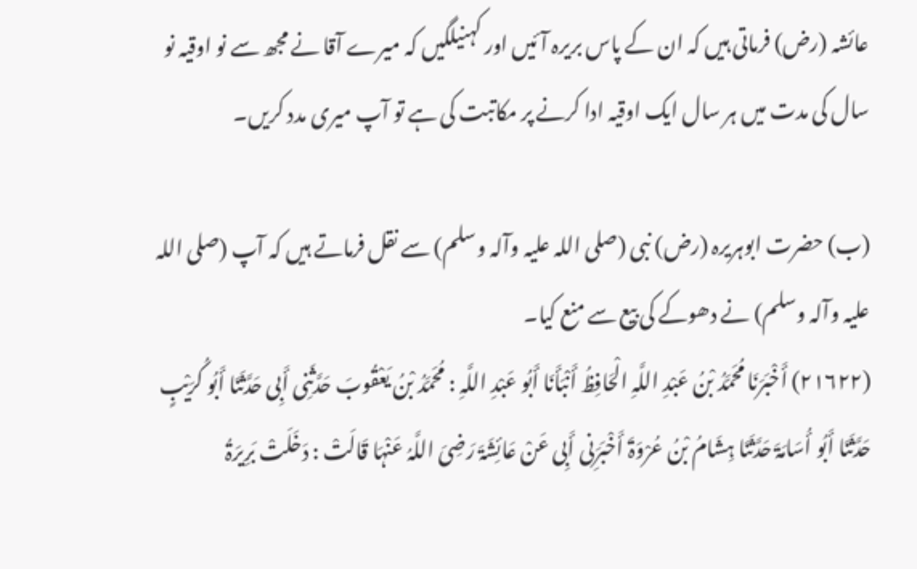عائشہ (رض) فرماتی ہیں کہ ان کے پاس بریرہ آئیں اور کہنیلگیں کہ میرے آقا نے مجھ سے نو اوقیہ نو سال کی مدت میں ہر سال ایک اوقیہ ادا کرنے پر مکاتبت کی ہے تو آپ میری مدد کریں۔

(ب) حضرت ابوہریرہ (رض) نبی (صلی اللہ علیہ وآلہ وسلم) سے نقل فرماتے ہیں کہ آپ (صلی اللہ علیہ وآلہ وسلم) نے دھوکے کی بیع سے منع کیا۔
(۲۱۶۲۲) أَخْبَرَنَا مُحَمَّدُ بْنُ عَبْدِ اللَّہِ الْحَافِظُ أَنْبَأَنَا أَبُو عَبْدِ اللَّہِ : مُحَمَّدُ بْنُ یَعْقُوبَ حَدَّثَنِی أَبِی حَدَّثَنَا أَبُو کُرَیْبٍ حَدَّثَنَا أَبُو أُسَامَۃَ حَدَّثَنَا ہِشَامُ بْنُ عُرْوَۃَ أَخْبَرَنِی أَبِی عَنْ عَائِشَۃَ رَضِیَ اللَّہُ عَنْہَا قَالَتْ : دَخَلَتْ بَرِیرَۃُ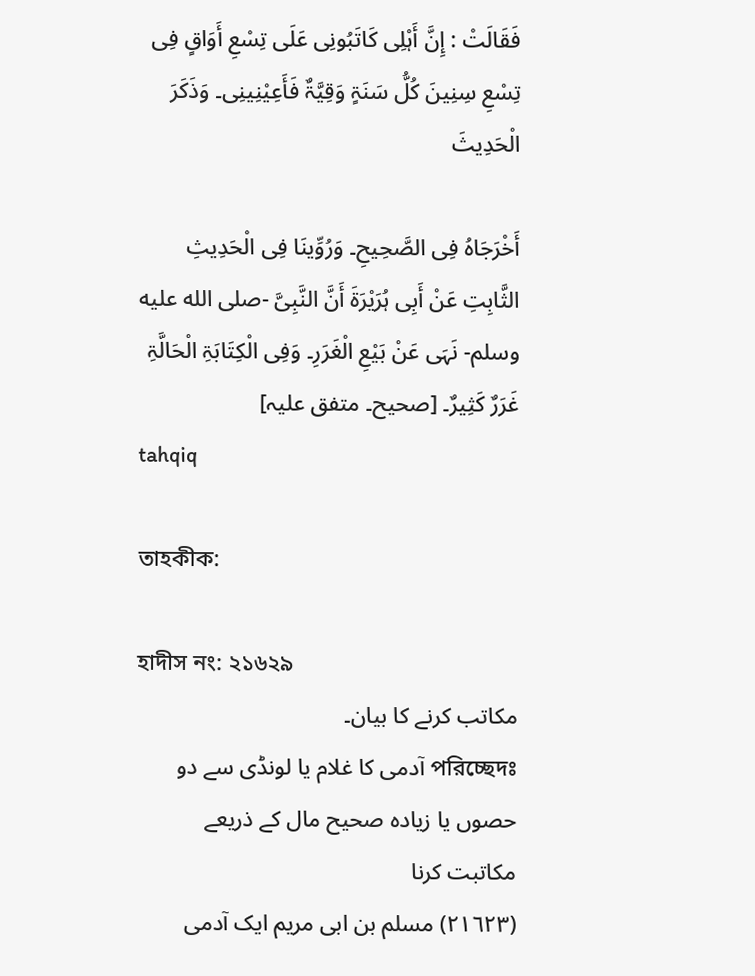فَقَالَتْ : إِنَّ أَہْلِی کَاتَبُونِی عَلَی تِسْعِ أَوَاقٍ فِی تِسْعِ سِنِینَ کُلُّ سَنَۃٍ وَقِیَّۃٌ فَأَعِیْنِینِی۔ وَذَکَرَ الْحَدِیثَ

أَخْرَجَاہُ فِی الصَّحِیحِ۔ وَرُوِّینَا فِی الْحَدِیثِ الثَّابِتِ عَنْ أَبِی ہُرَیْرَۃَ أَنَّ النَّبِیَّ -صلى الله عليه وسلم- نَہَی عَنْ بَیْعِ الْغَرَرِ۔ وَفِی الْکِتَابَۃِ الْحَالَّۃِ غَرَرٌ کَثِیرٌ۔ [صحیح۔ متفق علیہ]
tahqiq

তাহকীক:

হাদীস নং: ২১৬২৯
مکاتب کرنے کا بیان۔
পরিচ্ছেদঃ آدمی کا غلام یا لونڈی سے دو حصوں یا زیادہ صحیح مال کے ذریعے مکاتبت کرنا
(٢١٦٢٣) مسلم بن ابی مریم ایک آدمی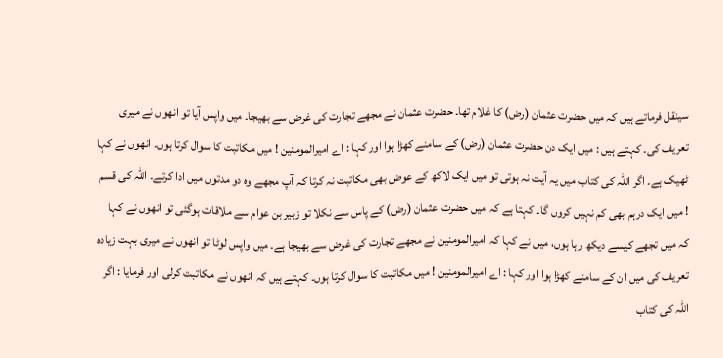سینقل فرماتے ہیں کہ میں حضرت عثمان (رض) کا غلام تھا۔ حضرت عثمان نے مجھے تجارت کی غرض سے بھیجا۔ میں واپس آیا تو انھوں نے میری تعریف کی۔ کہتے ہیں : میں ایک دن حضرت عثمان (رض) کے سامنے کھڑا ہوا اور کہا : اے امیرالمومنین ! میں مکاتبت کا سوال کرتا ہوں۔ انھوں نے کہا ٹھیک ہے۔ اگر اللہ کی کتاب میں یہ آیت نہ ہوتی تو میں ایک لاکھ کے عوض بھی مکاتبت نہ کرتا کہ آپ مجھے وہ دو مدتوں میں ادا کرتے۔ اللہ کی قسم ! میں ایک درہم بھی کم نہیں کروں گا۔ کہتا ہے کہ میں حضرت عثمان (رض) کے پاس سے نکلا تو زبیر بن عوام سے ملاقات ہوگئی تو انھوں نے کہا کہ میں تجھے کیسے دیکھ رہا ہوں، میں نے کہا کہ امیرالمومنین نے مجھے تجارت کی غرض سے بھیجا ہے۔ میں واپس لوٹا تو انھوں نے میری بہت زیادہ تعریف کی میں ان کے سامنے کھڑا ہوا اور کہا : اے امیرالمومنین ! میں مکاتبت کا سوال کرتا ہوں۔ کہتے ہیں کہ انھوں نے مکاتبت کرلی اور فرمایا : اگر اللہ کی کتاب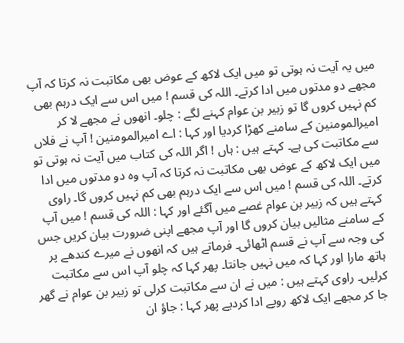میں یہ آیت نہ ہوتی تو میں ایک لاکھ کے عوض بھی مکاتبت نہ کرتا کہ آپ مجھے دو مدتوں میں ادا کرتے۔ اللہ کی قسم ! میں اس سے ایک درہم بھی کم نہیں کروں گا تو زبیر بن عوام کہنے لگے : چلو۔ انھوں نے مجھے لا کر امیرالمومنین کے سامنے کھڑا کردیا اور کہا : اے امیرالمومنین ! آپ نے فلاں سے مکاتبت کی ہے۔ کہتے ہیں : ہاں ! اگر اللہ کی کتاب میں آیت نہ ہوتی تو میں ایک لاکھ کے عوض بھی مکاتبت نہ کرتا کہ آپ وہ دو مدتوں میں ادا کرتے۔ اللہ کی قسم ! میں اس سے ایک درہم بھی کم نہیں کروں گا۔ راوی کہتے ہیں کہ زبیر بن عوام غصے میں آگئے اور کہا : اللہ کی قسم ! میں آپ کے سامنے مثالیں بیان کروں گا اور آپ مجھے اپنی ضرورت بیان کریں جس کی وجہ سے آپ نے قسم اٹھائی۔ فرماتے ہیں کہ انھوں نے میرے کندھے پر ہاتھ مارا اور کہا کہ میں نہیں جانتا۔ پھر کہا کہ چلو آپ اس سے مکاتبت کرلیں۔ راوی کہتے ہیں : میں نے ان سے مکاتبت کرلی تو زبیر بن عوام نے گھر جا کر مجھے ایک لاکھ روپے ادا کردیے پھر کہا : جاؤ ان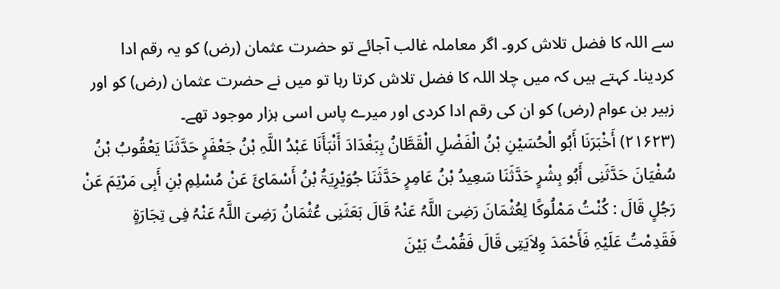سے اللہ کا فضل تلاش کرو۔ اگر معاملہ غالب آجائے تو حضرت عثمان (رض) کو یہ رقم ادا کردینا۔ کہتے ہیں کہ میں چلا اللہ کا فضل تلاش کرتا رہا تو میں نے حضرت عثمان (رض) کو اور زبیر بن عوام (رض) کو ان کی رقم ادا کردی اور میرے پاس اسی ہزار موجود تھے۔
(۲۱۶۲۳) أَخْبَرَنَا أَبُو الْحُسَیْنِ بْنُ الْفَضْلِ الْقَطَّانُ بِبَغْدَادَ أَنْبَأَنَا عَبْدُ اللَّہِ بْنُ جَعْفَرٍ حَدَّثَنَا یَعْقُوبُ بْنُ سُفْیَانَ حَدَّثَنِی أَبُو بِشْرٍ حَدَّثَنَا سَعِیدُ بْنُ عَامِرٍ حَدَّثَنَا جُوَیْرِیَۃُ بْنُ أَسْمَائَ عَنْ مُسْلِمِ بْنِ أَبِی مَرْیَمَ عَنْ رَجُلٍ قَالَ : کُنْتُ مَمْلُوکًا لِعُثْمَانَ رَضِیَ اللَّہُ عَنْہُ قَالَ بَعَثَنِی عُثْمَانُ رَضِیَ اللَّہُ عَنْہُ فِی تِجَارَۃٍ فَقَدِمْتُ عَلَیْہِ فَأَحْمَدَ وِلاَیَتِی قَالَ فَقُمْتُ بَیْنَ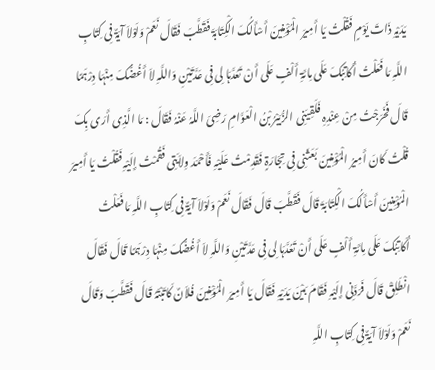یَدَیْہِ ذَاتَ یَوْمٍ فَقُلْتُ یَا أَمِیرَ الْمُؤْمِنِینَ أَسْأَلُکَ الْکِتَابَۃَ فَقَطَّبَ فَقَالَ نَعَمْ وَلَوْلاَ آیَۃٌ فِی کِتَابِ اللَّہِ مَا فَعَلْتُ أُکَاتِبُکَ عَلَی مِائَۃِ أَلْفٍ عَلَی أَنْ تَعُدَّہَا لِی فِی عَدَّتَیْنِ وَاللَّہِ لاَ أَغُضُّکَ مِنْہَا دِرْہَمًا قَالَ فَخَرَجْتُ مِنْ عِنْدِہِ فَلَقِیَنِی الزُّبَیْرُ بْنُ الْعَوَّامِ رَضِیَ اللَّہُ عَنْہُ فَقَالَ : مَا الَّذِی أَرَی بِکَ قُلْتُ کَانَ أَمِیرُ الْمُؤْمِنِینَ بَعَثَنِی فِی تِجَارَۃٍ فَقَدِمْتُ عَلَیْہِ فَأَحْمَدَ وِلاَیَتِی فَقُمْتُ إِلَیْہِ فَقُلْتُ یَا أَمِیرَ الْمُؤْمِنِینَ أَسْأَلُکَ الْکِتَابَۃَ قَالَ فَقَطَّبَ قَالَ فَقَالَ نَعَمْ وَلَوْلاَ آیَۃٌ فِی کِتَابِ اللَّہِ مَا فَعَلْتُ أُکَاتِبُکَ عَلَی مِائَۃِ أَلْفٍ عَلَی أَنْ تَعُدَّہَا لِی فِی عَدَّتَیْنِ وَاللَّہِ لاَ أَغُضُّکَ مِنْہَا دِرْہَمًا قَالَ فَقَالَ انْطَلِقْ قَالَ فَرَدَّنِی إِلَیْہِ فَقَامَ بَیْنَ یَدَیْہِ فَقَالَ یَا أَمِیرَ الْمُؤْمِنِینَ فُلاَنٌ کَاتَبْتَہُ قَالَ فَقَطَّبَ وَقَالَ نَعَمْ وَلَوْلاَ آیَۃٌ فِی کِتَابِ اللَّہِ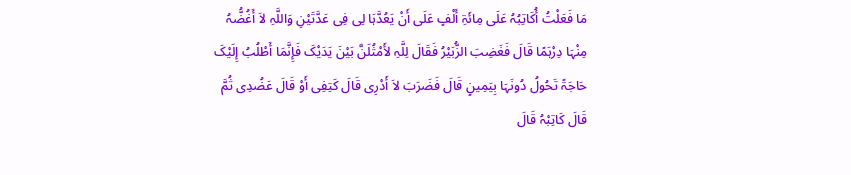مَا فَعَلْتُ أُکَاتِبُہُ عَلَی مِائَۃِ أَلْفٍ عَلَی أَنْ یَعُدَّہَا لِی فِی عَدَّتَیْنِ وَاللَّہِ لاَ أَغُضُّہُ مِنْہَا دِرْہَمًا قَالَ فَغَضِبَ الزُّبَیْرُ فَقَالَ لِلَّہِ لأَمْثُلَنَّ بَیْنَ یَدَیْکَ فَإِنَّمَا أَطْلُبُ إِلَیْکَ حَاجَۃً تَحُولُ دُونَہَا بِیَمِینٍ قَالَ فَضَرَبَ لاَ أَدْرِی قَالَ کَتِفِی أَوْ قَالَ عَضُدِی ثُمَّ قَالَ کَاتِبْہُ قَالَ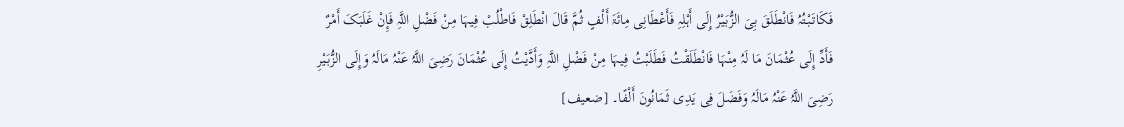فَکَاتَبْتُہُ فَانْطَلَقَ بِیَ الزُّبَیْرُ إِلَی أَہْلِہِ فَأَعْطَانِی مِائَۃَ أَلْفٍ ثُمَّ قَالَ انْطَلِقْ فَاطْلُبْ فِیہَا مِنْ فَضْلِ اللَّہِ فَإِنْ غَلَبَکَ أَمْرٌ فَأَدِّ إِلَی عُثْمَانَ مَا لَہُ مِنْہَا فَانْطَلَقْتُ فَطَلَبْتُ فِیہَا مِنْ فَضْلِ اللَّہِ وَأَدَّیْتُ إِلَی عُثْمَانَ رَضِیَ اللَّہُ عَنْہُ مَالَہُ وَإِلَی الزُّبَیْرِ رَضِیَ اللَّہُ عَنْہُ مَالَہُ وَفَضَلَ فِی یَدِی ثَمَانُونَ أَلْفًا۔ [ضعیف]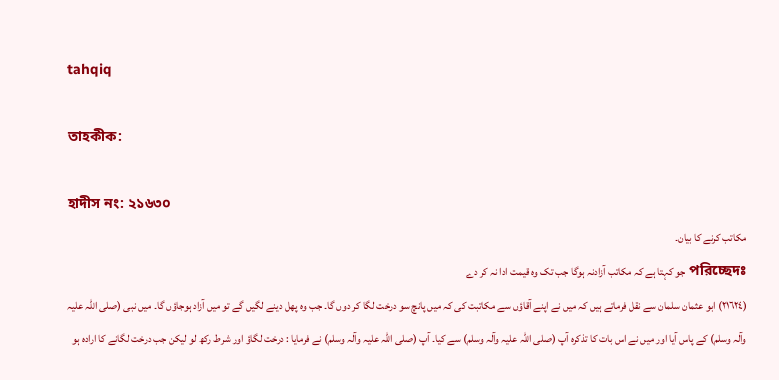tahqiq

তাহকীক:

হাদীস নং: ২১৬৩০
مکاتب کرنے کا بیان۔
পরিচ্ছেদঃ جو کہتا ہے کہ مکاتب آزادنہ ہوگا جب تک وہ قیمت ادا نہ کر دے
(٢١٦٢٤) ابو عثمان سلمان سے نقل فرماتے ہیں کہ میں نے اپنے آقاؤں سے مکاتبت کی کہ میں پانچ سو درخت لگا کر دوں گا۔ جب وہ پھل دینے لگیں گے تو میں آزاد ہوجاؤں گا۔ میں نبی (صلی اللہ علیہ وآلہ وسلم) کے پاس آیا اور میں نے اس بات کا تذکرہ آپ (صلی اللہ علیہ وآلہ وسلم) سے کیا۔ آپ (صلی اللہ علیہ وآلہ وسلم) نے فرمایا : درخت لگاؤ اور شرط رکھ لو لیکن جب درخت لگانے کا ارادہ ہو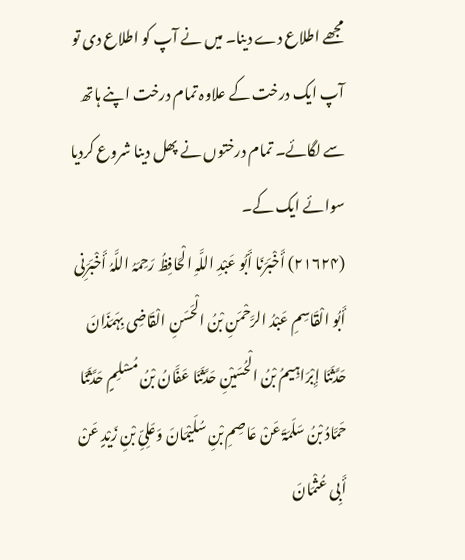مجھے اطلاع دے دینا۔ میں نے آپ کو اطلاع دی تو آپ ایک درخت کے علاوہ تمام درخت اپنے ہاتھ سے لگائے۔ تمام درختوں نے پھل دینا شروع کردیا سوائے ایک کے۔
(۲۱۶۲۴) أَخْبَرَنَا أَبُو عَبْدِ اللَّہِ الْحَافِظُ رَحِمَہُ اللَّہُ أَخْبَرَنِی أَبُو الْقَاسِمِ عَبْدُ الرَّحْمَنِ بْنُ الْحَسَنِ الْقَاضِی بِہَمَذَانَ حَدَّثَنَا إِبْرَاہِیمُ بْنُ الْحُسَیْنِ حَدَّثَنَا عَفَّانُ بْنُ مُسْلِمٍ حَدَّثَنَا حَمَّادُ بْنُ سَلَمَۃَ عَنْ عَاصِمِ بْنِ سُلَیْمَانَ وَعَلِیِّ بْنِ زَیْدٍ عَنْ أَبِی عُثْمَانَ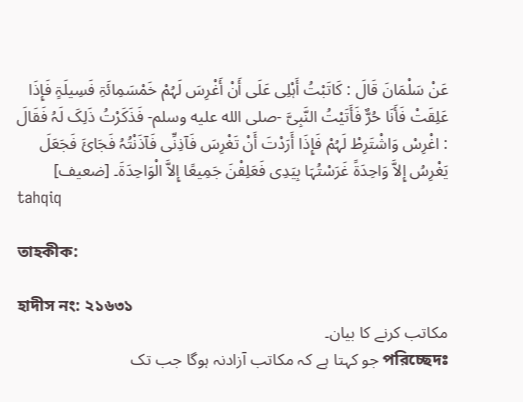عَنْ سَلْمَانَ قَالَ : کَاتَبْتُ أَہْلِی عَلَی أَنْ أَغْرِسَ لَہُمْ خَمْسَمِائَۃِ فَسِیلَۃٍ فَإِذَا عَلِقَتْ فَأَنَا حُرٌّ فَأَتَیْتُ النَّبِیَّ -صلى الله عليه وسلم- فَذَکَرْتُ ذَلِکَ لَہُ فَقَالَ : اغْرِسْ وَاشْتَرِطْ لَہُمْ فَإِذَا أَرَدْتَ أَنْ تَغْرِسَ فَآذِنِّی فَآذَنْتُہُ فَجَائَ فَجَعَلَ یَغْرِسُ إِلاَّ وَاحِدَۃً غَرَسْتُہَا بِیَدِی فَعَلِقْنَ جَمِیعًا إِلاَّ الْوَاحِدَۃَ۔ [ضعیف]
tahqiq

তাহকীক:

হাদীস নং: ২১৬৩১
مکاتب کرنے کا بیان۔
পরিচ্ছেদঃ جو کہتا ہے کہ مکاتب آزادنہ ہوگا جب تک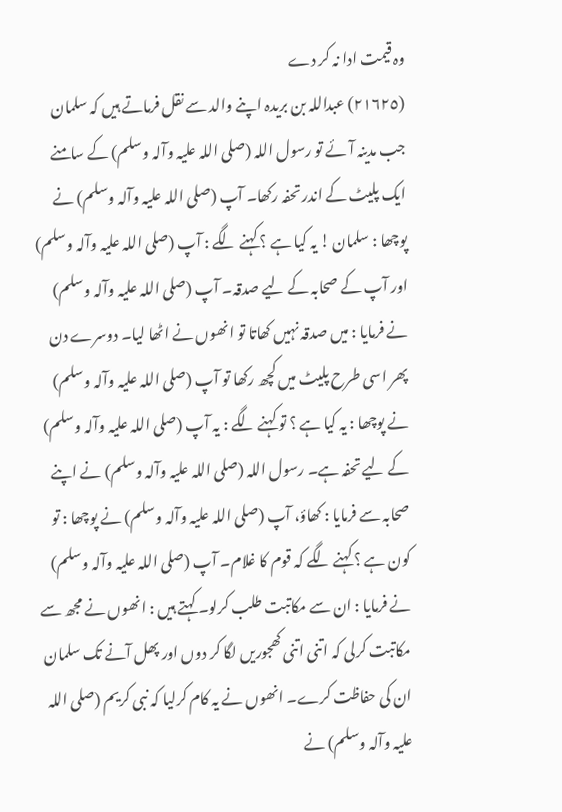وہ قیمت ادا نہ کر دے
(٢١٦٢٥) عبداللہ بن بریدہ اپنے والد سے نقل فرماتے ہیں کہ سلمان جب مدینہ آئے تو رسول اللہ (صلی اللہ علیہ وآلہ وسلم) کے سامنے ایک پلیٹ کے اندر تحفہ رکھا۔ آپ (صلی اللہ علیہ وآلہ وسلم) نے پوچھا : سلمان ! یہ کیا ہے ؟ کہنے لگے : آپ (صلی اللہ علیہ وآلہ وسلم) اور آپ کے صحابہ کے لیے صدقہ۔ آپ (صلی اللہ علیہ وآلہ وسلم) نے فرمایا : میں صدقہ نہیں کھاتا تو انھوں نے اٹھا لیا۔ دوسرے دن پھر اسی طرح پلیٹ میں کچھ رکھا تو آپ (صلی اللہ علیہ وآلہ وسلم) نے پوچھا : یہ کیا ہے ؟ تو کہنے لگے : یہ آپ (صلی اللہ علیہ وآلہ وسلم) کے لیے تحفہ ہے۔ رسول اللہ (صلی اللہ علیہ وآلہ وسلم) نے اپنے صحابہ سے فرمایا : کھاؤ، آپ (صلی اللہ علیہ وآلہ وسلم) نے پوچھا : تو کون ہے ؟ کہنے لگے کہ قوم کا غلام۔ آپ (صلی اللہ علیہ وآلہ وسلم) نے فرمایا : ان سے مکاتبت طلب کرلو۔ کہتے ہیں : انھوں نے مجھ سے مکاتبت کرلی کہ اتنی اتنی کھجوریں لگا کر دوں اور پھل آنے تک سلمان ان کی حفاظت کرے۔ انھوں نے یہ کام کرلیا کہ نبی کریم (صلی اللہ علیہ وآلہ وسلم) نے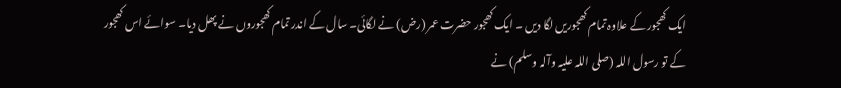ایک کھجور کے علاوہ تمام کھجوریں لگا دیں ۔ ایک کھجور حضرت عمر (رض) نے لگائی۔ سال کے اندر تمام کھجوروں نے پھل دیا۔ سوائے اس کھجور کے تو رسول اللہ (صلی اللہ علیہ وآلہ وسلم) نے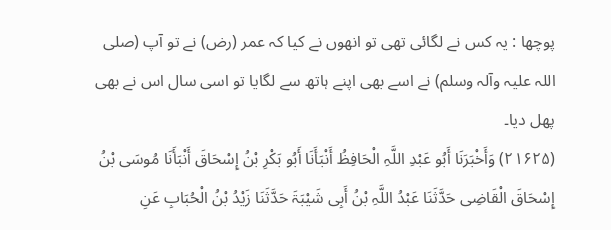پوچھا : یہ کس نے لگائی تھی تو انھوں نے کیا کہ عمر (رض) نے تو آپ (صلی اللہ علیہ وآلہ وسلم) نے اسے بھی اپنے ہاتھ سے لگایا تو اسی سال اس نے بھی پھل دیا۔
(۲۱۶۲۵) وَأَخْبَرَنَا أَبُو عَبْدِ اللَّہِ الْحَافِظُ أَنْبَأَنَا أَبُو بَکْرِ بْنُ إِسْحَاقَ أَنْبَأَنَا مُوسَی بْنُ إِسْحَاقَ الْقَاضِی حَدَّثَنَا عَبْدُ اللَّہِ بْنُ أَبِی شَیْبَۃَ حَدَّثَنَا زَیْدُ بْنُ الْحُبَابِ عَنِ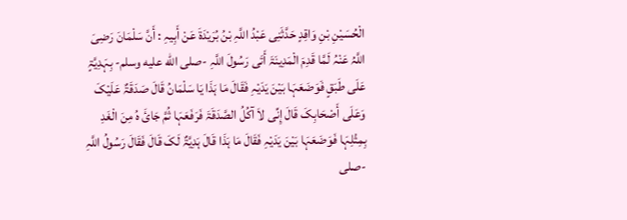الْحُسَیْنِ بْنِ وَاقِدٍ حَدَّثَنِی عَبْدُ اللَّہِ بْنُ بُرَیْدَۃَ عَنْ أَبِیہِ : أَنَّ سَلْمَانَ رَضِیَ اللَّہُ عَنْہُ لَمَّا قَدِمَ الْمَدِینَۃَ أَتَی رَسُولَ اللَّہِ -صلى الله عليه وسلم- بِہَدِیَّۃٍ عَلَی طَبَقٍ فَوَضَعَہَا بَیْنَ یَدَیْہِ فَقَالَ مَا ہَذَا یَا سَلْمَانُ قَالَ صَدَقَۃٌ عَلَیْکَ وَعَلَی أَصْحَابِکَ قَالَ إِنِّی لاَ آکُلُ الصَّدَقَۃَ فَرَفَعَہَا ثُمَّ جَائَ ہُ مِنَ الْغَدِ بِمِثْلِہَا فَوَضَعَہَا بَیْنَ یَدَیْہِ فَقَالَ مَا ہَذَا قَالَ ہَدِیَّۃٌ لَکَ قَالَ فَقَالَ رَسُولُ اللَّہِ -صلى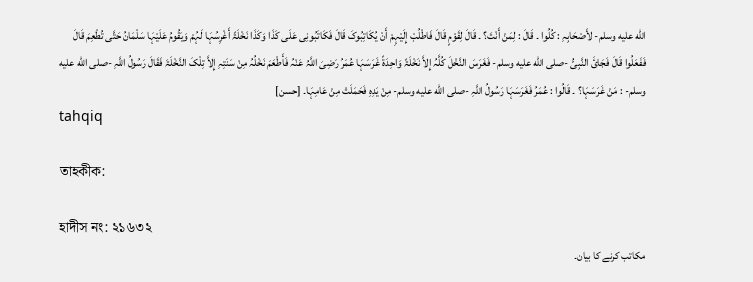الله عليه وسلم- لأَصْحَابِہِ : کُلُوا ۔ قَالَ : لِمَنْ أَنْتَ؟ ۔ قَالَ لِقَوْمٍ قَالَ فَاطْلُبْ إِلَیْہِمْ أَنْ یُکَاتِبُوکَ قَالَ فَکَاتَبُونِی عَلَی کَذَا وَکَذَا نَخْلَۃً أَغْرِسُہَا لَہُمْ وَیَقُومُ عَلَیْہَا سَلْمَانُ حَتَّی تُطْعِمَ قَالَ فَفَعَلُوا قَالَ فَجَائَ النَّبِیُّ -صلى الله عليه وسلم- فَغَرَسَ النَّخْلَ کُلَّہُ إِلاَّ نَخْلَۃً وَاحِدَۃً غَرَسَہَا عُمَرُ رَضِیَ اللَّہُ عَنْہُ فَأَطْعَمَ نَخْلُہُ مِنْ سَنَتِہِ إِلاَّ تِلْکَ النَّخْلَۃَ فَقَالَ رَسُولُ اللَّہِ -صلى الله عليه وسلم- : مَنْ غَرَسَہَا؟ ۔ قَالُوا : عُمَرُ فَغَرَسَہَا رَسُولُ اللَّہِ -صلى الله عليه وسلم- مِنْ یَدِہِ فَحَمَلَتْ مِنْ عَامِہَا۔ [حسن]
tahqiq

তাহকীক:

হাদীস নং: ২১৬৩২
مکاتب کرنے کا بیان۔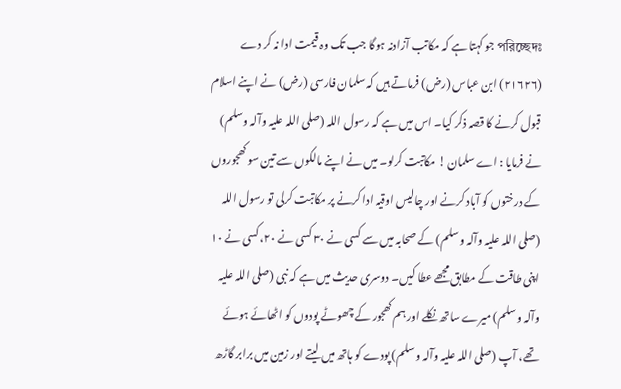পরিচ্ছেদঃ جو کہتا ہے کہ مکاتب آزادنہ ہوگا جب تک وہ قیمت ادا نہ کر دے
(٢١٦٢٦) ابن عباس (رض) فرماتے ہیں کہ سلمان فارسی (رض) نے اپنے اسلام قبول کرنے کا قصہ ذکر کیا۔ اس میں ہے کہ رسول اللہ (صلی اللہ علیہ وآلہ وسلم) نے فرمایا : اے سلمان ! مکاتبت کرلو۔ میں نے اپنے مالکوں سے تین سو کھجوروں کے درختوں کو آباد کرنے اور چالیس اوقیہ ادا کرنے پر مکاتبت کرلی تو رسول اللہ (صلی اللہ علیہ وآلہ وسلم) کے صحابہ میں سے کسی نے ٣٠ کسی نے ٢٠، کسی نے ١٠ اپنی طاقت کے مطابق مجھے عطا کیں۔ دوسری حدیث میں ہے کہ نبی (صلی اللہ علیہ وآلہ وسلم) میرے ساتھ نکلے اور ہم کھجور کے چھوٹے پودوں کو اٹھائے ہوئے تھے، آپ (صلی اللہ علیہ وآلہ وسلم) پودے کو ہاتھ میں لیتے اور زمین میں برابر گاڑھ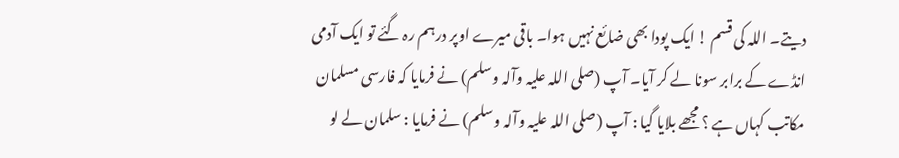دیتے۔ اللہ کی قسم ! ایک پودا بھی ضائع نہیں ہوا۔ باقی میرے اوپر درہم رہ گئے تو ایک آدمی انڈے کے برابر سونا لے کر آیا۔ آپ (صلی اللہ علیہ وآلہ وسلم) نے فرمایا کہ فارسی مسلمان مکاتب کہاں ہے ؟ مجھے بلایا گیا : آپ (صلی اللہ علیہ وآلہ وسلم) نے فرمایا : سلمان لے لو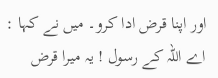اور اپنا قرض ادا کرو۔ میں نے کہا : اے اللہ کے رسول ! یہ میرا قرض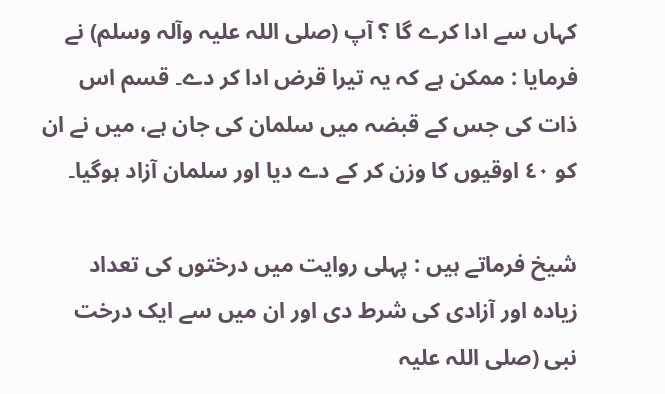کہاں سے ادا کرے گا ؟ آپ (صلی اللہ علیہ وآلہ وسلم) نے فرمایا : ممکن ہے کہ یہ تیرا قرض ادا کر دے۔ قسم اس ذات کی جس کے قبضہ میں سلمان کی جان ہے، میں نے ان کو ٤٠ اوقیوں کا وزن کر کے دے دیا اور سلمان آزاد ہوگیا۔

شیخ فرماتے ہیں : پہلی روایت میں درختوں کی تعداد زیادہ اور آزادی کی شرط دی اور ان میں سے ایک درخت نبی (صلی اللہ علیہ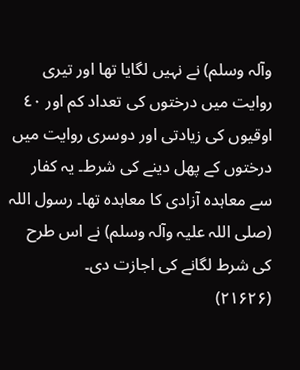وآلہ وسلم) نے نہیں لگایا تھا اور تیری روایت میں درختوں کی تعداد کم اور ٤٠ اوقیوں کی زیادتی اور دوسری روایت میں درختوں کے پھل دینے کی شرط۔ یہ کفار سے معاہدہ آزادی کا معاہدہ تھا۔ رسول اللہ (صلی اللہ علیہ وآلہ وسلم) نے اس طرح کی شرط لگانے کی اجازت دی۔
(۲۱۶۲۶)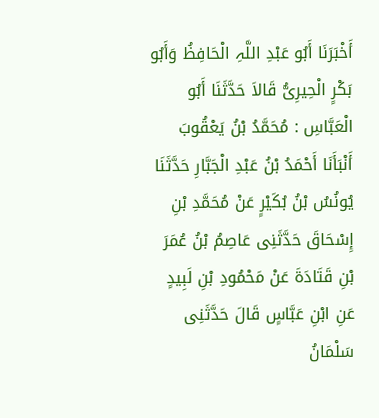أَخْبَرَنَا أَبُو عَبْدِ اللَّہِ الْحَافِظُ وَأَبُو بَکْرٍ الْحِیرِیُّ قَالاَ حَدَّثَنَا أَبُو الْعَبَّاسِ : مُحَمَّدُ بْنُ یَعْقُوبَ أَنْبَأَنَا أَحْمَدُ بْنُ عَبْدِ الْجَبَّارِ حَدَّثَنَا یُونُسُ بْنُ بُکَیْرٍ عَنْ مُحَمَّدِ بْنِ إِسْحَاقَ حَدَّثَنِی عَاصِمُ بْنُ عُمَرَ بْنِ قَتَادَۃَ عَنْ مَحْمُودِ بْنِ لَبِیدٍ عَنِ ابْنِ عَبَّاسٍ قَالَ حَدَّثَنِی سَلْمَانُ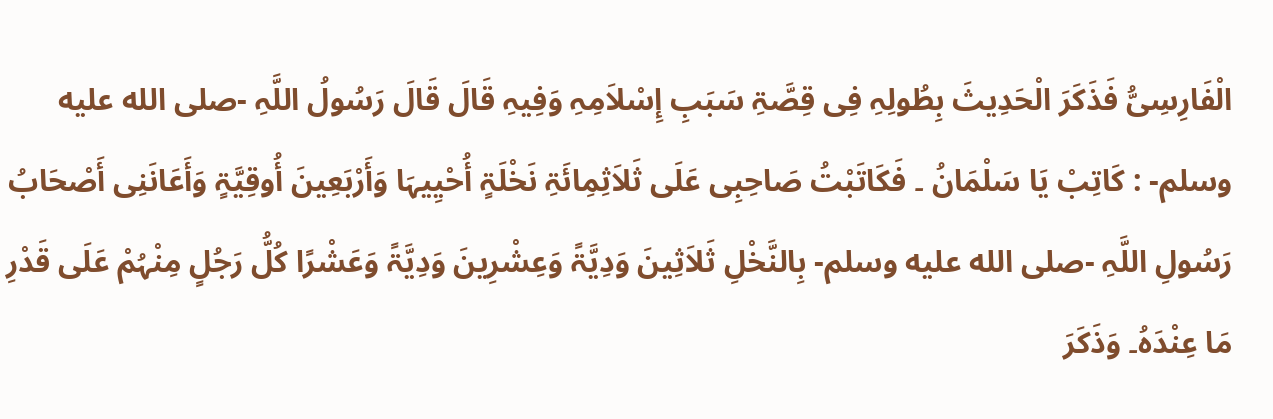الْفَارِسِیُّ فَذَکَرَ الْحَدِیثَ بِطُولِہِ فِی قِصَّۃِ سَبَبِ إِسْلاَمِہِ وَفِیہِ قَالَ قَالَ رَسُولُ اللَّہِ -صلى الله عليه وسلم- : کَاتِبْ یَا سَلْمَانُ ۔ فَکَاتَبْتُ صَاحِبِی عَلَی ثَلاَثِمِائَۃِ نَخْلَۃٍ أُحْیِیہَا وَأَرْبَعِینَ أُوقِیَّۃٍ وَأَعَانَنِی أَصْحَابُ رَسُولِ اللَّہِ -صلى الله عليه وسلم- بِالنَّخْلِ ثَلاَثِینَ وَدِیَّۃً وَعِشْرِینَ وَدِیَّۃً وَعَشْرًا کُلُّ رَجُلٍ مِنْہُمْ عَلَی قَدْرِ مَا عِنْدَہُ۔ وَذَکَرَ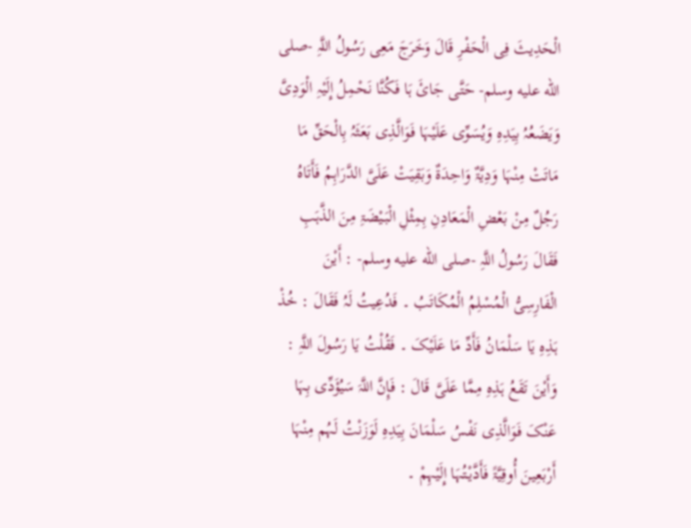الْحَدِیثَ فِی الْحَفْرِ قَالَ وَخَرَجَ مَعِی رَسُولُ اللَّہِ -صلى الله عليه وسلم- حَتَّی جَائَ ہَا فَکُنَّا نَحْمِلُ إِلَیْہِ الْوَدِیَّ وَیَضَعُہُ بِیَدِہِ وَیُسَوِّی عَلَیْہَا فَوَالَّذِی بَعَثَہُ بِالْحَقِّ مَا مَاتَتْ مِنْہَا وَدِیَّۃٌ وَاحِدَۃٌ وَبَقِیَتْ عَلَیَّ الدَّرَاہِمُ فَأَتَاہُ رَجُلٌ مِنْ بَعْضِ الْمَعَادِنِ بِمِثْلِ الْبَیْضَۃِ مِنَ الذَّہَبِ فَقَالَ رَسُولُ اللَّہِ -صلى الله عليه وسلم- : أَیْنَ الْفَارِسِیُّ الْمُسْلِمُ الْمُکَاتَبُ ۔ فَدُعِیتُ لَہُ فَقَالَ : خُذْ ہَذِہِ یَا سَلْمَانُ فَأَدِّ مَا عَلَیْکَ ۔ فَقُلْتُ یَا رَسُولَ اللَّہِ : وَأَیْنَ تَقَعُ ہَذِہِ مِمَّا عَلَیَّ قَالَ : فَإِنَّ اللَّہَ سَیُؤَدِّی بِہَا عَنْکَ فَوَالَّذِی نَفْسُ سَلْمَانَ بِیَدِہِ لَوَزَنْتُ لَہُم مِنْہَا أَرْبَعِینَ أُوقِیَّۃً فَأَدَّیْتُہَا إِلَیْہِمْ ۔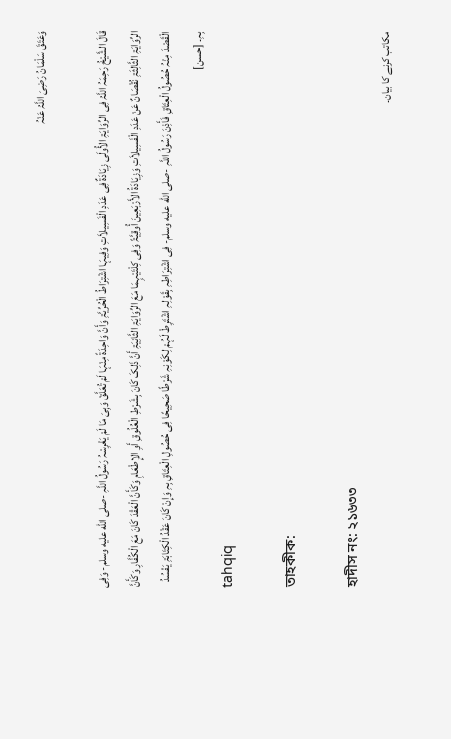وَعَتَقَ سَلْمَانُ رَضِیَ اللَّہُ عَنْہُ

قَالَ الشَّیْخُ رَحِمَہُ اللَّہُ فِی الرِّوَایَۃِ الأُولَی زِیَادَۃٌ فِی عَدَدِ الْفَسِیلاَتِ وَفِیہَا اشْتِرَاطُ الْحُرِّیَّۃِ وَأَنَّ وَاحِدَۃً مِنْہَا لَمْ تُعَلَّقْ وَہِیَ مَا لَمْ یَغْرِسْہُ رَسُولُ اللَّہِ -صلى الله عليه وسلم- وَفِی الرِّوَایَۃِ الثَّالِثَۃِ نُقْصَانٌ عَنْ عَدَدِ الْفَسِیلاَتِ وَزِیَادَۃُ الأَرْبَعِینَ أُوقِیَّۃً وَفِی کِلْتَیْہِمَا مَعَ الرِّوَایَۃِ الثَّانِیَۃِ أَنَّ ذَلِکَ کَانَ بِشَرْطِ الْعُلُوقِ أَوِ الإِطْعَامِ وَکَأَنَّ الْعَقْدَ کَانَ مَعَ الْکُفَّارِ وَکَأَنَّ الْقَصْدَ مِنْہُ حُصُولُ الْعِتَاقِ فَأَذِنَ رَسُولُ اللَّہِ -صلى الله عليه وسلم- فِی اشْتِرَاطِہِ بِقَوْلِہِ اشْتَرِطْ لَہُمْ لِکَوْنِہِ شَرْطًا صَحِیحًا فِی حُصُولِ الْعِتَاقِ بِہِ وَإِنْ کَانَ عَقْدُ الْکِتَابَۃِ یَفْسُدُ بِہِ۔ [حسن]
tahqiq

তাহকীক:

হাদীস নং: ২১৬৩৩
مکاتب کرنے کا بیان۔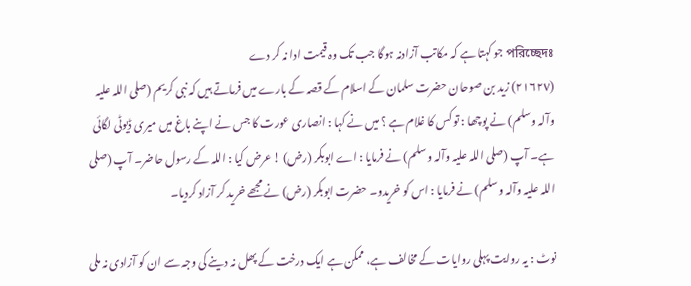পরিচ্ছেদঃ جو کہتا ہے کہ مکاتب آزادنہ ہوگا جب تک وہ قیمت ادا نہ کر دے
(٢١٦٢٧) زید بن صوحان حضرت سلمان کے اسلام کے قصہ کے بارے میں فرماتے ہیں کہ نبی کریم (صلی اللہ علیہ وآلہ وسلم) نے پوچھا : تو کس کا غلام ہے ؟ میں نے کہا : انصاری عورت کا جس نے اپنے باغ میں میری ڈیوٹی لگائی ہے۔ آپ (صلی اللہ علیہ وآلہ وسلم) نے فرمایا : اے ابوبکر (رض) ! عرض کیا : اللہ کے رسول حاضر۔ آپ (صلی اللہ علیہ وآلہ وسلم) نے فرمایا : اس کو خریدو۔ حضرت ابوبکر (رض) نے مجھے خرید کر آزاد کردیا۔

نوٹ : یہ روایت پہلی روایات کے مخالف ہے، ممکن ہے ایک درخت کے پھل نہ دینے کی وجہ سے ان کو آزادی نہ ملی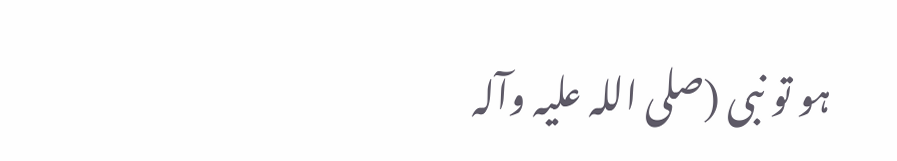ہو تو نبی (صلی اللہ علیہ وآلہ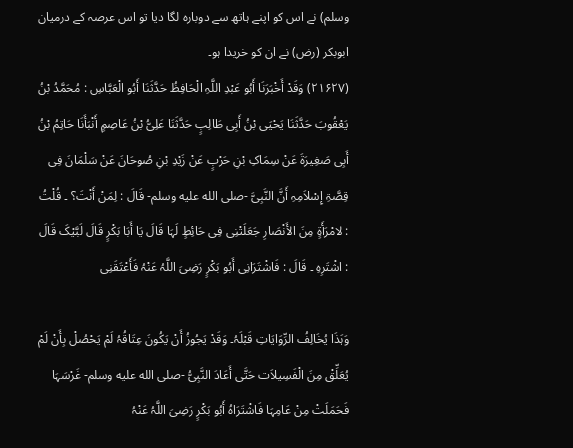وسلم) نے اس کو اپنے ہاتھ سے دوبارہ لگا دیا تو اس عرصہ کے درمیان ابوبکر (رض) نے ان کو خریدا ہو۔
(۲۱۶۲۷) وَقَدْ أَخْبَرَنَا أَبُو عَبْدِ اللَّہِ الْحَافِظُ حَدَّثَنَا أَبُو الْعَبَّاسِ : مُحَمَّدُ بْنُ یَعْقُوبَ حَدَّثَنَا یَحْیَی بْنُ أَبِی طَالِبٍ حَدَّثَنَا عَلِیُّ بْنُ عَاصِمٍ أَنْبَأَنَا حَاتِمُ بْنُ أَبِی صَغِیرَۃَ عَنْ سِمَاکِ بْنِ حَرْبٍ عَنْ زَیْدِ بْنِ صُوحَانَ عَنْ سَلْمَانَ فِی قِصَّۃِ إِسْلاَمِہِ أَنَّ النَّبِیَّ -صلى الله عليه وسلم- قَالَ : لِمَنْ أَنْتَ؟ ۔ قُلْتُ : لامْرَأَۃٍ مِنَ الأَنْصَارِ جَعَلَتْنِی فِی حَائِطٍ لَہَا قَالَ یَا أَبَا بَکْرٍ قَالَ لَبَّیْکَ قَالَ : اشْتَرِہِ ۔ قَالَ : فَاشْتَرَانِی أَبُو بَکْرٍ رَضِیَ اللَّہُ عَنْہُ فَأَعْتَقَنِی

وَہَذَا یُخَالِفُ الرِّوَایَاتِ قَبْلَہُ۔ وَقَدْ یَجُوزُ أَنْ یَکُونَ عِتَاقُہُ لَمْ یَحْصُلْ بِأَنْ لَمْ یُعَلِّقْ مِنَ الْفَسِیلاَت حَتَّی أَعَادَ النَّبِیُّ -صلى الله عليه وسلم- غَرْسَہَا فَحَمَلَتْ مِنْ عَامِہَا فَاشْتَرَاہُ أَبُو بَکْرٍ رَضِیَ اللَّہُ عَنْہُ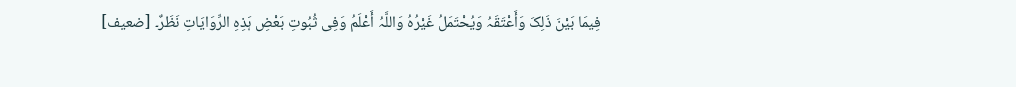فِیمَا بَیْنَ ذَلِکَ وَأَعْتَقَہُ وَیُحْتَمَلُ غَیْرُہُ وَاللَّہُ أَعْلَمُ وَفِی ثُبُوتِ بَعْضِ ہَذِہِ الرِّوَایَاتِ نَظَرٌ۔ [ضعیف]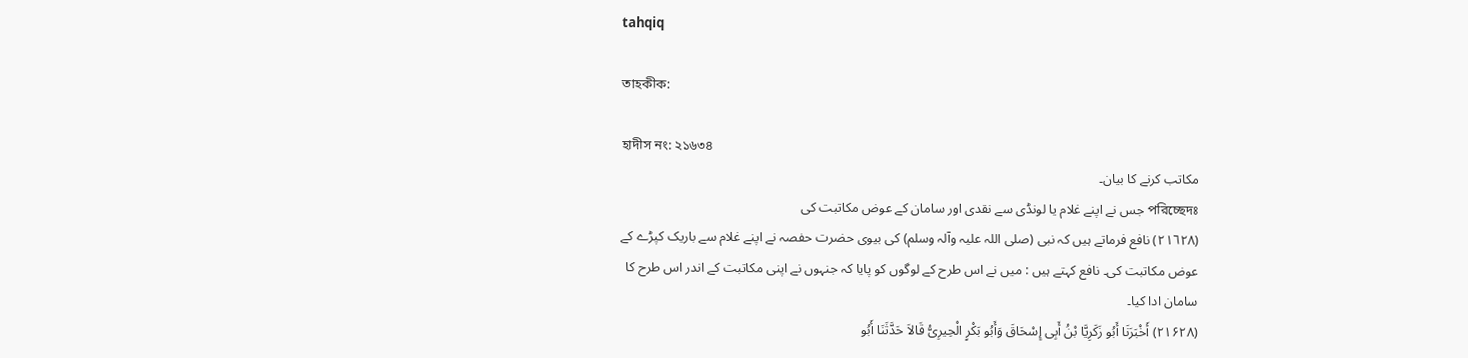tahqiq

তাহকীক:

হাদীস নং: ২১৬৩৪
مکاتب کرنے کا بیان۔
পরিচ্ছেদঃ جس نے اپنے غلام یا لونڈی سے نقدی اور سامان کے عوض مکاتبت کی
(٢١٦٢٨) نافع فرماتے ہیں کہ نبی (صلی اللہ علیہ وآلہ وسلم) کی بیوی حضرت حفصہ نے اپنے غلام سے باریک کپڑے کے عوض مکاتبت کی۔ نافع کہتے ہیں : میں نے اس طرح کے لوگوں کو پایا کہ جنہوں نے اپنی مکاتبت کے اندر اس طرح کا سامان ادا کیا۔
(۲۱۶۲۸) أَخْبَرَنَا أَبُو زَکَرِیَّا بْنُ أَبِی إِسْحَاقَ وَأَبُو بَکْرٍ الْحِیرِیُّ قَالاَ حَدَّثَنَا أَبُو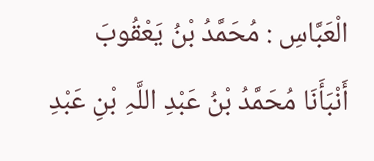الْعَبَّاسِ : مُحَمَّدُ بْنُ یَعْقُوبَ أَنْبَأَنَا مُحَمَّدُ بْنُ عَبْدِ اللَّہِ بْنِ عَبْدِ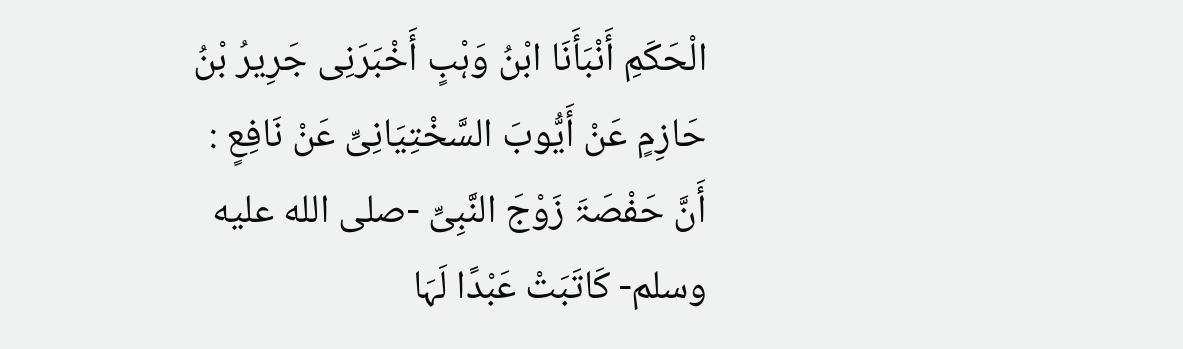الْحَکَمِ أَنْبَأَنَا ابْنُ وَہْبٍ أَخْبَرَنِی جَرِیرُ بْنُ حَازِمٍ عَنْ أَیُّوبَ السَّخْتِیَانِیِّ عَنْ نَافِعٍ : أَنَّ حَفْصَۃَ زَوْجَ النَّبِیِّ -صلى الله عليه وسلم- کَاتَبَتْ عَبْدًا لَہَا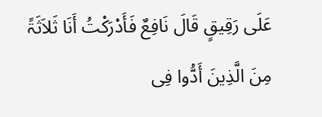عَلَی رَقِیقٍ قَالَ نَافِعٌ فَأَدْرَکْتُ أَنَا ثَلاَثَۃً مِنَ الَّذِینَ أَدُّوا فِی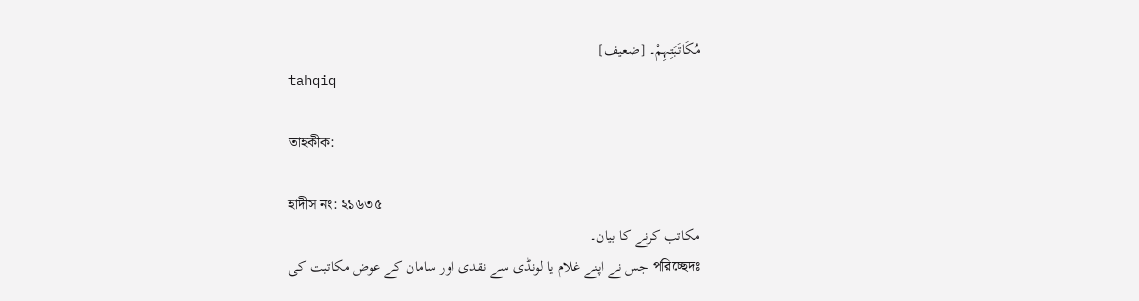مُکَاتَبَتِہِمْ۔ [ضعیف]
tahqiq

তাহকীক:

হাদীস নং: ২১৬৩৫
مکاتب کرنے کا بیان۔
পরিচ্ছেদঃ جس نے اپنے غلام یا لونڈی سے نقدی اور سامان کے عوض مکاتبت کی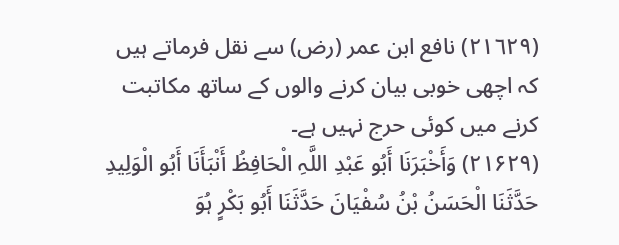(٢١٦٢٩) نافع ابن عمر (رض) سے نقل فرماتے ہیں کہ اچھی خوبی بیان کرنے والوں کے ساتھ مکاتبت کرنے میں کوئی حرج نہیں ہے۔
(۲۱۶۲۹) وَأَخْبَرَنَا أَبُو عَبْدِ اللَّہِ الْحَافِظُ أَنْبَأَنَا أَبُو الْوَلِیدِ حَدَّثَنَا الْحَسَنُ بْنُ سُفْیَانَ حَدَّثَنَا أَبُو بَکْرٍ ہُوَ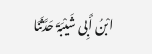ابْنُ أَبِی شَیْبَۃَ حَدَّثَنَا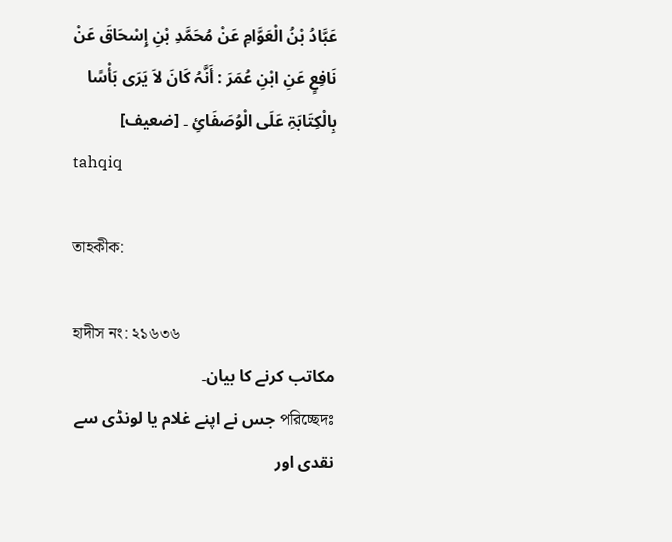عَبَّادُ بْنُ الْعَوَّامِ عَنْ مُحَمَّدِ بْنِ إِسْحَاقَ عَنْ نَافِعٍ عَنِ ابْنِ عُمَرَ : أَنَّہُ کَانَ لاَ یَرَی بَأْسًا بِالْکِتَابَۃِ عَلَی الْوُصَفَائِ ۔ [ضعیف]
tahqiq

তাহকীক:

হাদীস নং: ২১৬৩৬
مکاتب کرنے کا بیان۔
পরিচ্ছেদঃ جس نے اپنے غلام یا لونڈی سے نقدی اور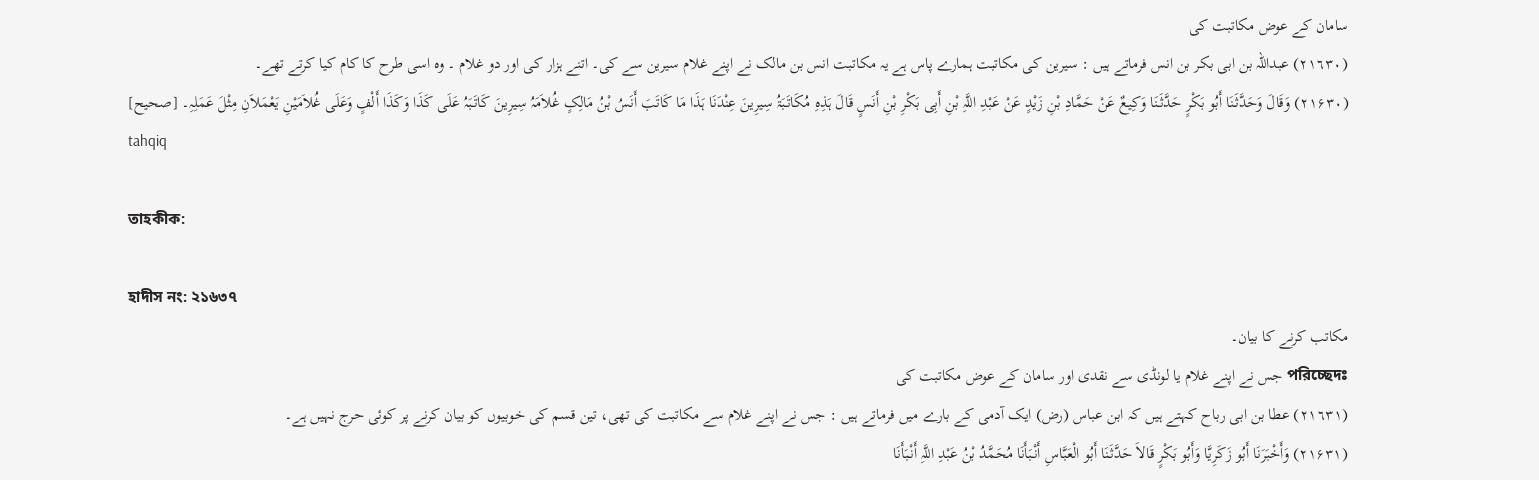سامان کے عوض مکاتبت کی
(٢١٦٣٠) عبداللہ بن ابی بکر بن انس فرماتے ہیں : سیرین کی مکاتبت ہمارے پاس ہے یہ مکاتبت انس بن مالک نے اپنے غلام سیرین سے کی۔ اتنے ہزار کی اور دو غلام ۔ وہ اسی طرح کا کام کیا کرتے تھے۔
(۲۱۶۳۰) وَقَالَ وَحَدَّثَنَا أَبُو بَکْرٍ حَدَّثَنَا وَکِیعٌ عَنْ حَمَّادِ بْنِ زَیْدٍ عَنْ عَبْدِ اللَّہِ بْنِ أَبِی بَکْرِ بْنِ أَنَسٍ قَالَ ہَذِہِ مُکَاتَبَۃُ سِیرِینَ عِنْدَنَا ہَذَا مَا کَاتَبَ أَنَسُ بْنُ مَالِکٍ غُلاَمَہُ سِیرِینَ کَاتَبَہُ عَلَی کَذَا وَکَذَا أَلْفٍ وَعَلَی غُلاَمَیْنِ یَعْمَلاَنِ مِثْلَ عَمَلِہِ۔ [صحیح]
tahqiq

তাহকীক:

হাদীস নং: ২১৬৩৭
مکاتب کرنے کا بیان۔
পরিচ্ছেদঃ جس نے اپنے غلام یا لونڈی سے نقدی اور سامان کے عوض مکاتبت کی
(٢١٦٣١) عطا بن ابی رباح کہتے ہیں کہ ابن عباس (رض) ایک آدمی کے بارے میں فرماتے ہیں : جس نے اپنے غلام سے مکاتبت کی تھی، تین قسم کی خوبیوں کو بیان کرنے پر کوئی حرج نہیں ہے۔
(۲۱۶۳۱) وَأَخْبَرَنَا أَبُو زَکَرِیَّا وَأَبُو بَکْرٍ قَالاَ حَدَّثَنَا أَبُو الْعَبَّاسِ أَنْبَأَنَا مُحَمَّدُ بْنُ عَبْدِ اللَّہِ أَنْبَأَنَا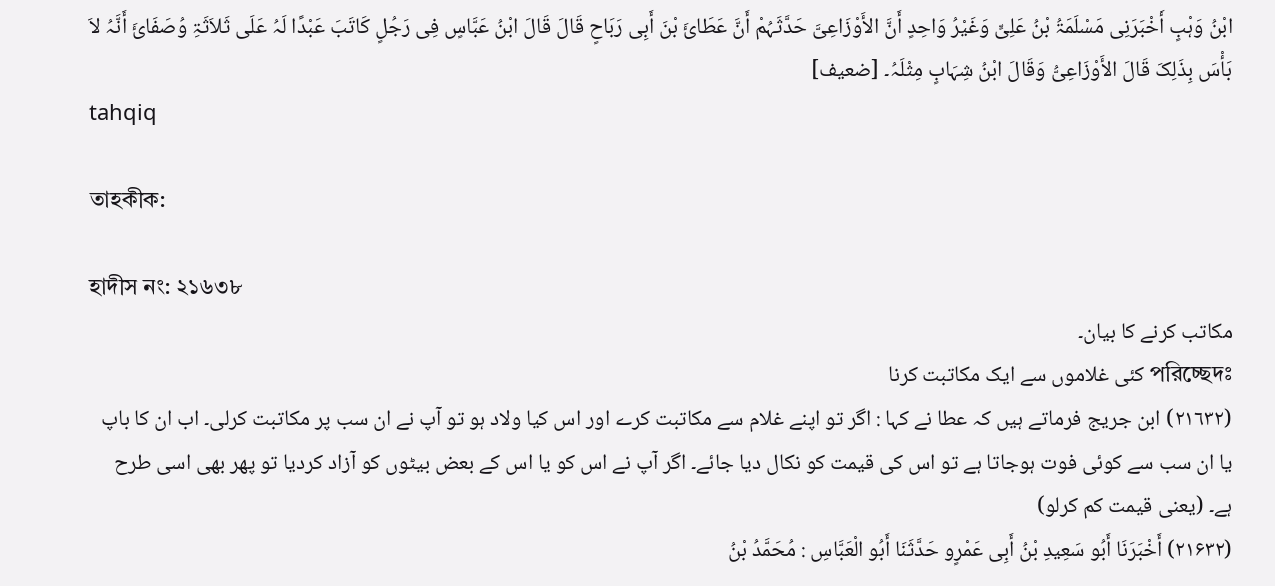ابْنُ وَہْبٍ أَخْبَرَنِی مَسْلَمَۃُ بْنُ عَلِیٍّ وَغَیْرُ وَاحِدٍ أَنَّ الأَوْزَاعِیَّ حَدَّثَہُمْ أَنَّ عَطَائَ بْنَ أَبِی رَبَاحٍ قَالَ قَالَ ابْنُ عَبَّاسٍ فِی رَجُلٍ کَاتَبَ عَبْدًا لَہُ عَلَی ثَلاَثَۃِ وُصَفَائَ أَنَّہُ لاَ بَأْسَ بِذَلِکَ قَالَ الأَوْزَاعِیُّ وَقَالَ ابْنُ شِہَابٍ مِثْلَہُ۔ [ضعیف]
tahqiq

তাহকীক:

হাদীস নং: ২১৬৩৮
مکاتب کرنے کا بیان۔
পরিচ্ছেদঃ کئی غلاموں سے ایک مکاتبت کرنا
(٢١٦٣٢) ابن جریج فرماتے ہیں کہ عطا نے کہا : اگر تو اپنے غلام سے مکاتبت کرے اور اس کیا ولاد ہو تو آپ نے ان سب پر مکاتبت کرلی۔ اب ان کا باپ یا ان سب سے کوئی فوت ہوجاتا ہے تو اس کی قیمت کو نکال دیا جائے۔ اگر آپ نے اس کو یا اس کے بعض بیٹوں کو آزاد کردیا تو پھر بھی اسی طرح ہے۔ (یعنی قیمت کم کرلو)
(۲۱۶۳۲) أَخْبَرَنَا أَبُو سَعِیدِ بْنُ أَبِی عَمْرٍو حَدَّثَنَا أَبُو الْعَبَّاسِ : مُحَمَّدُ بْنُ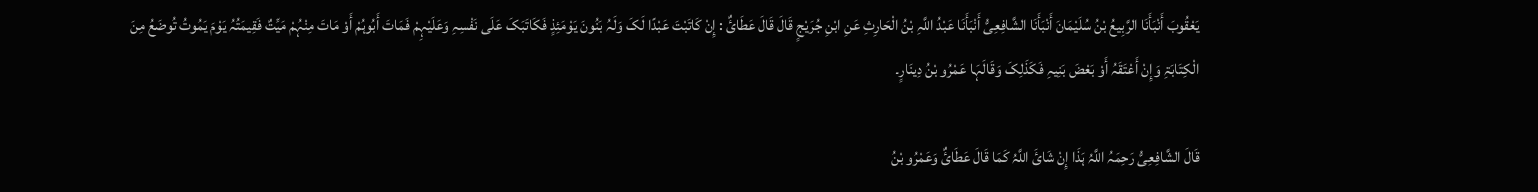یَعْقُوبَ أَنْبَأَنَا الرَّبِیعُ بْنُ سُلَیْمَانَ أَنْبَأَنَا الشَّافِعِیُّ أَنْبَأَنَا عَبْدُ اللَّہِ بْنُ الْحَارِثِ عَنِ ابْنِ جُرَیْجٍ قَالَ قَالَ عَطَائٌ : إِنْ کَاتَبْتَ عَبْدًا لَکَ وَلَہُ بَنُونَ یَوْمَئِذٍ فَکَاتَبَکَ عَلَی نَفْسِہِ وَعَلَیْہِمْ فَمَاتَ أَبُوہُمْ أَوْ مَاتَ مِنْہُمْ مَیِّتٌ فَقِیمَتُہُ یَوْمَ یَمُوتُ تُوضَعُ مِنَ الْکِتَابَۃِ وَإِنْ أَعْتَقَہُ أَوْ بَعْضَ بَنِیہِ فَکَذَلِکَ وَقَالَہَا عَمْرُو بْنُ دِینَارٍ۔

قَالَ الشَّافِعِیُّ رَحِمَہُ اللَّہُ ہَذَا إِنْ شَائَ اللَّہُ کَمَا قَالَ عَطَائٌ وَعَمْرُو بْنُ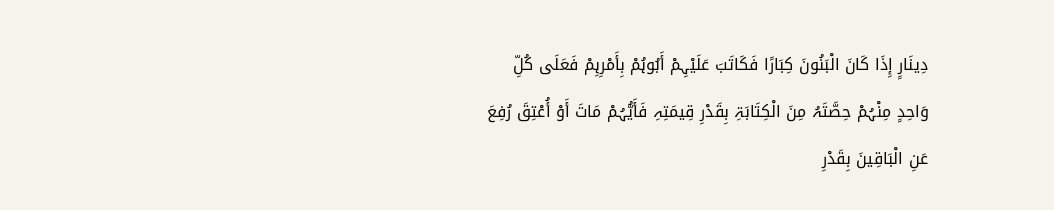دِینَارٍ إِذَا کَانَ الْبَنُونَ کِبَارًا فَکَاتَبَ عَلَیْہِمْ أَبُوہُمْ بِأَمْرِہِمْ فَعَلَی کُلِّ وَاحِدٍ مِنْہُمْ حِصَّتَہُ مِنَ الْکِتَابَۃِ بِقَدْرِ قِیمَتِہِ فَأَیُّہُمْ مَاتَ أَوْ أُعْتِقَ رُفِعَ عَنِ الْبَاقِینَ بِقَدْرِ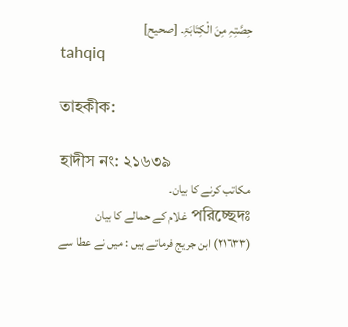حِصَّتِہِ مِنَ الْکِتَابَۃِ۔ [صحیح]
tahqiq

তাহকীক:

হাদীস নং: ২১৬৩৯
مکاتب کرنے کا بیان۔
পরিচ্ছেদঃ غلام کے حمالے کا بیان
(٢١٦٣٣) ابن جریج فرماتے ہیں : میں نے عطا سے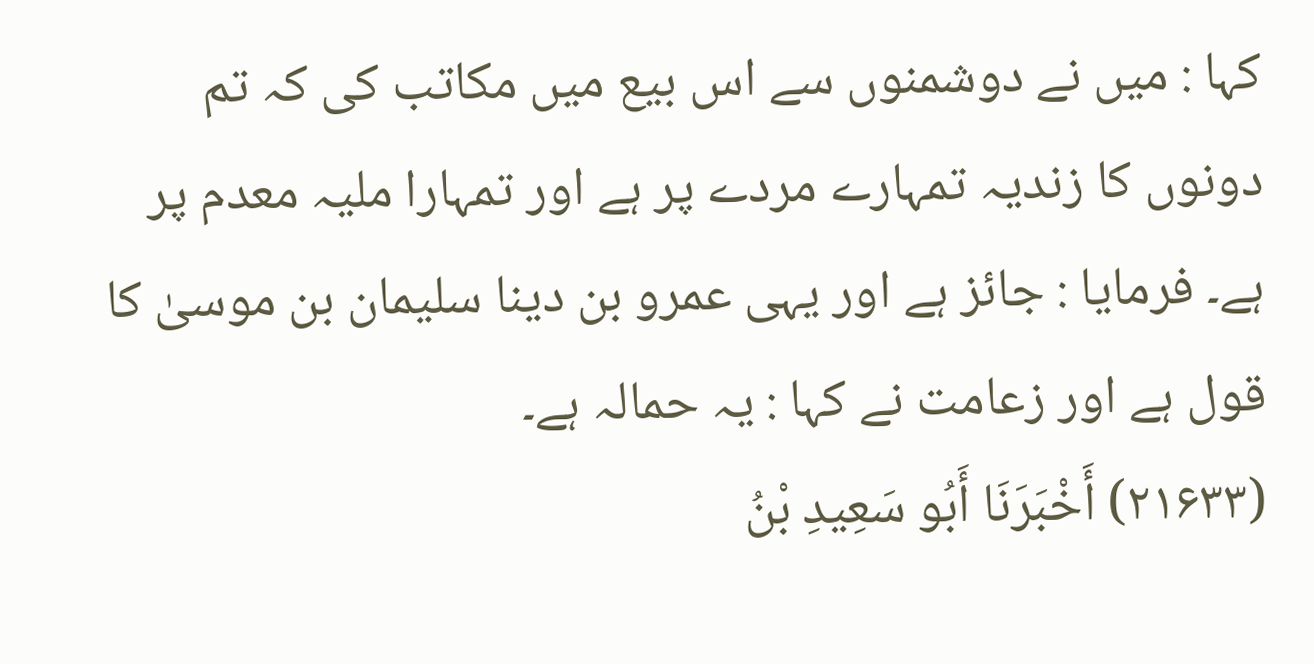کہا : میں نے دوشمنوں سے اس بیع میں مکاتب کی کہ تم دونوں کا زندیہ تمہارے مردے پر ہے اور تمہارا ملیہ معدم پر ہے۔ فرمایا : جائز ہے اور یہی عمرو بن دینا سلیمان بن موسیٰ کا قول ہے اور زعامت نے کہا : یہ حمالہ ہے۔
(۲۱۶۳۳) أَخْبَرَنَا أَبُو سَعِیدِ بْنُ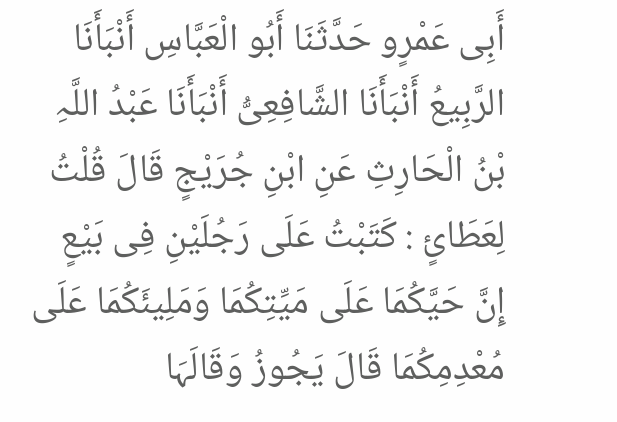أَبِی عَمْرٍو حَدَّثَنَا أَبُو الْعَبَّاسِ أَنْبَأَنَا الرَّبِیعُ أَنْبَأَنَا الشَّافِعِیُّ أَنْبَأَنَا عَبْدُ اللَّہِ بْنُ الْحَارِثِ عَنِ ابْنِ جُرَیْجٍ قَالَ قُلْتُ لِعَطَائٍ : کَتَبْتُ عَلَی رَجُلَیْنِ فِی بَیْعٍ إِنَّ حَیَّکُمَا عَلَی مَیِّتِکُمَا وَمَلِیئَکُمَا عَلَی مُعْدِمِکُمَا قَالَ یَجُوزُ وَقَالَہَا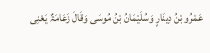عَمْرُو بْنُ دِینَارٍ وَسُلَیْمَانُ بْنُ مُوسَی وَقَالَ زَعَامَۃٌ یَعْنِی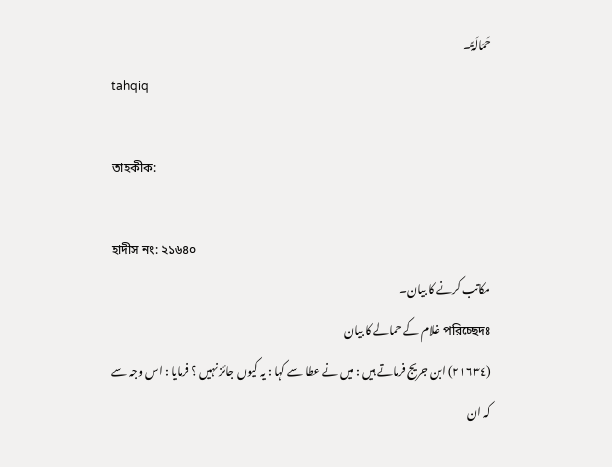حَمَالَۃً۔
tahqiq

তাহকীক:

হাদীস নং: ২১৬৪০
مکاتب کرنے کا بیان۔
পরিচ্ছেদঃ غلام کے حمالے کا بیان
(٢١٦٣٤) ابن جریج فرماتے ہیں : میں نے عطا سے کہا : یہ کیوں جائز نہیں ؟ فرمایا : اس وجہ سے کہ ان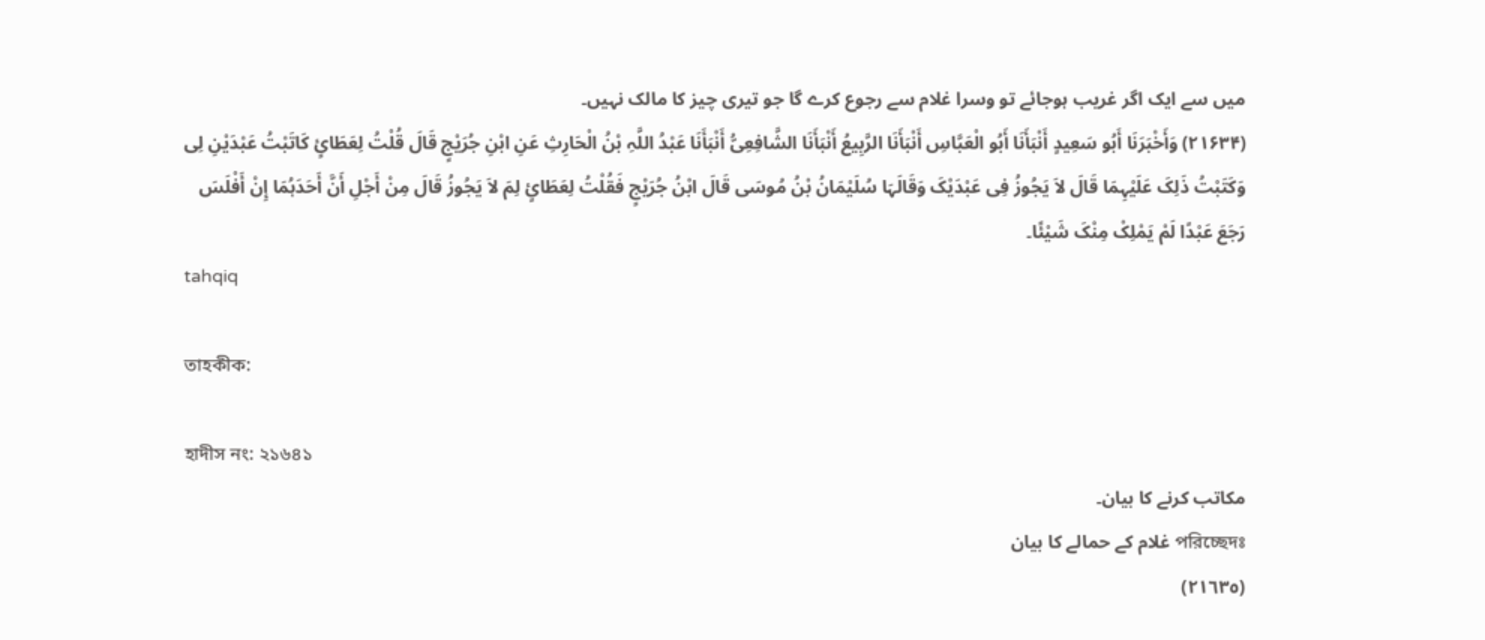میں سے ایک اگر غریب ہوجائے تو وسرا غلام سے رجوع کرے گا جو تیری چیز کا مالک نہیں۔
(۲۱۶۳۴) وَأَخْبَرَنَا أَبُو سَعِیدٍ أَنْبَأَنَا أَبُو الْعَبَّاسِ أَنْبَأَنَا الرَّبِیعُ أَنْبَأَنَا الشَّافِعِیُّ أَنْبَأَنَا عَبْدُ اللَّہِ بْنُ الْحَارِثِ عَنِ ابْنِ جُرَیْجٍ قَالَ قُلْتُ لِعَطَائٍ کَاتَبْتُ عَبْدَیْنِ لِی وَکَتَبْتُ ذَلِکَ عَلَیْہِمَا قَالَ لاَ یَجُوزُ فِی عَبْدَیْکَ وَقَالَہَا سُلَیْمَانُ بْنُ مُوسَی قَالَ ابْنُ جُرَیْجٍ فَقُلْتُ لِعَطَائٍ لِمَ لاَ یَجُوزُ قَالَ مِنْ أَجْلِ أَنَّ أَحَدَہُمَا إِنْ أَفْلَسَ رَجَعَ عَبْدًا لَمْ یَمْلِکْ مِنْکَ شَیْئًا۔
tahqiq

তাহকীক:

হাদীস নং: ২১৬৪১
مکاتب کرنے کا بیان۔
পরিচ্ছেদঃ غلام کے حمالے کا بیان
(٢١٦٣٥)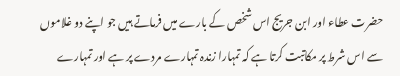حضرت عطاء اور ابن جریج اس شخص کے بارے میں فرماتے ہیں جو اپنے دو غلاموں سے اس شرط پر مکاتبت کرتا ہے کہ تمہارا زندہ تمہارے مردے پر ہے اور تمہارے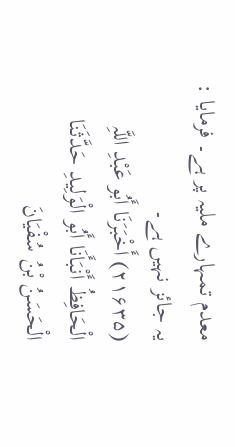معدم تمہارے ملیہ پر ہے۔ فرمایا : یہ جائز نہیں ہے۔
(۲۱۶۳۵) أَخْبَرَنَا أَبُو عَبْدِ اللَّہِ الْحَافِظُ أَنْبَأَنَا أَبُو الْوَلِیدِ حَدَّثَنَا الْحَسَنُ بْنُ سُفْیَانَ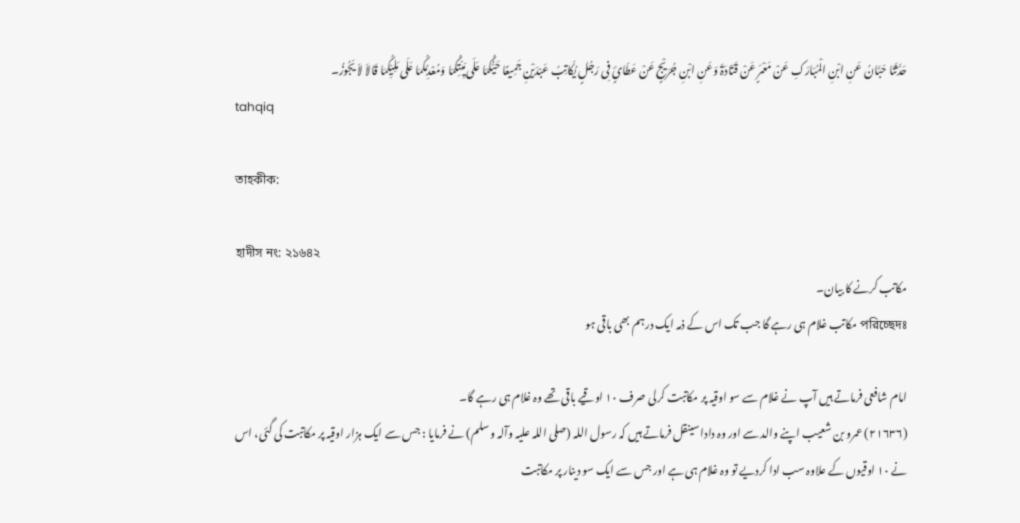حَدَّثَنَا حَبَّانُ عَنِ ابْنِ الْمُبَارَکِ عَنْ مَعْمَرٍ عَنْ قَتَادَۃَ وَعَنِ ابْنِ جُرَیْجٍ عَنْ عَطَائٍ فِی رَجُلٍ یُکَاتِبُ عَبْدَیْنِ جَمِیعًا حَیُّکُمَا عَلَی مَیِّتِکُمَا وَمُعْدِمُکُمَا عَلَی مَلِیِّکُمَا قَالاَ لاَ یَجُوزُ۔
tahqiq

তাহকীক:

হাদীস নং: ২১৬৪২
مکاتب کرنے کا بیان۔
পরিচ্ছেদঃ مکاتب غلام ہی رہے گا جب تک اس کے ذمہ ایک درہم بھی باقی ہو

امام شافعی فرماتے ہیں آپ نے غلام سے سو اوقیہ پر مکاتبت کرلی صرف ١٠ اوقیے باقی تھے وہ غلام ہی رہے گا۔
(٢١٦٣٦) عمرو بن شعیب اپنے والد سے اور وہ دادا سینقل فرماتے ہیں کہ رسول اللہ (صلی اللہ علیہ وآلہ وسلم) نے فرمایا : جس سے ایک ہزار اوقیہ پر مکاتبت کی گئی، اس نے ١٠ اوقیوں کے علاوہ سب ادا کردیے تو وہ غلام ہی ہے اور جس سے ایک سو دینار پر مکاتبت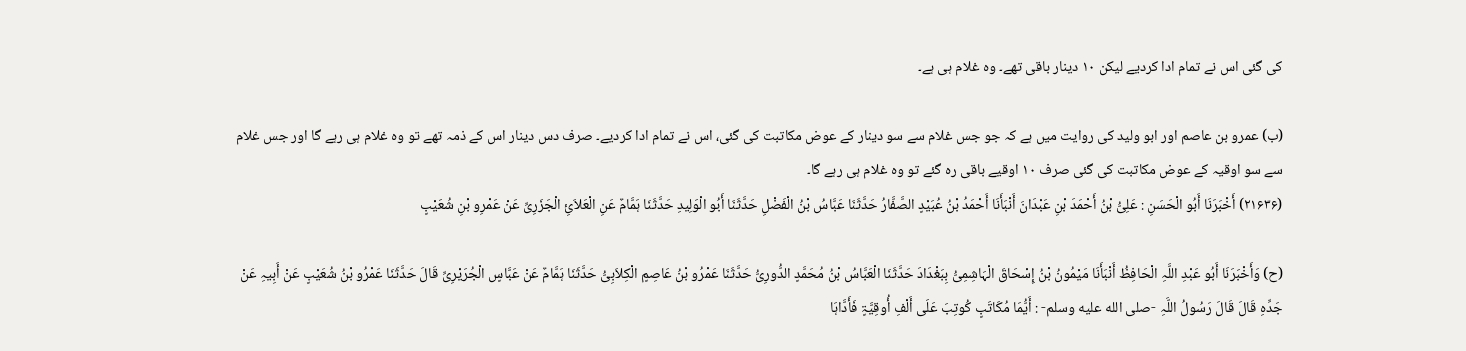کی گئی اس نے تمام ادا کردیے لیکن ١٠ دینار باقی تھے۔ وہ غلام ہی ہے۔

(ب) عمرو بن عاصم اور ابو ولید کی روایت میں ہے کہ جو جس غلام سے سو دینار کے عوض مکاتبت کی گئی، اس نے تمام ادا کردیے۔ صرف دس دینار اس کے ذمہ تھے تو وہ غلام ہی رہے گا اور جس غلام سے سو اوقیہ کے عوض مکاتبت کی گئی صرف ١٠ اوقیے باقی رہ گئے تو وہ غلام ہی رہے گا۔
(۲۱۶۳۶) أَخْبَرَنَا أَبُو الْحَسَنِ : عَلِیُّ بْنُ أَحْمَدَ بْنِ عَبْدَانَ أَنْبَأَنَا أَحْمَدُ بْنُ عُبَیْدٍ الصَّفَّارُ حَدَّثَنَا عَبَّاسُ بْنُ الْفَضْلِ حَدَّثَنَا أَبُو الْوَلِیدِ حَدَّثَنَا ہَمَّامٌ عَنِ الْعَلاَئِ الْجَزَرِیِّ عَنْ عَمْرِو بْنِ شُعَیْبٍ

(ح) وَأَخْبَرَنَا أَبُو عَبْدِ اللَّہِ الْحَافِظُ أَنْبَأَنَا مَیْمُونُ بْنُ إِسْحَاقَ الْہَاشِمِیُّ بِبَغْدَادَ حَدَّثَنَا الْعَبَّاسُ بْنُ مُحَمَّدٍ الدُّورِیُّ حَدَّثَنَا عَمْرُو بْنُ عَاصِمٍ الْکِلاَبِیُّ حَدَّثَنَا ہَمَّامٌ عَنْ عَبَّاسٍ الْجُرَیْرِیِّ قَالَ حَدَّثَنَا عَمْرُو بْنُ شُعَیْبٍ عَنْ أَبِیہِ عَنْ جَدِّہِ قَالَ قَالَ رَسُولُ اللَّہِ -صلى الله عليه وسلم- : أَیُّمَا مُکَاتَبٍ کُوتِبَ عَلَی أَلْفِ أُوقِیَّۃٍ فَأَدَّاہَا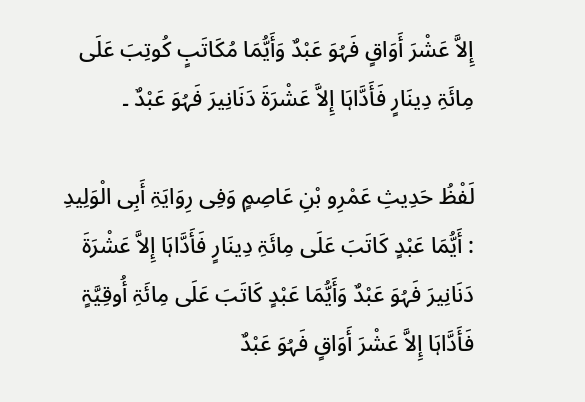إِلاَّ عَشْرَ أَوَاقٍ فَہُوَ عَبْدٌ وَأَیُّمَا مُکَاتَبٍ کُوتِبَ عَلَی مِائَۃِ دِینَارٍ فَأَدَّاہَا إِلاَّ عَشْرَۃَ دَنَانِیرَ فَہُوَ عَبْدٌ ۔

لَفْظُ حَدِیثِ عَمْرِو بْنِ عَاصِمٍ وَفِی رِوَایَۃِ أَبِی الْوَلِیدِ : أَیُّمَا عَبْدٍ کَاتَبَ عَلَی مِائَۃِ دِینَارٍ فَأَدَّاہَا إِلاَّ عَشْرَۃَ دَنَانِیرَ فَہُوَ عَبْدٌ وَأَیُّمَا عَبْدٍ کَاتَبَ عَلَی مِائَۃِ أُوقِیَّۃٍ فَأَدَّاہَا إِلاَّ عَشْرَ أَوَاقٍ فَہُوَ عَبْدٌ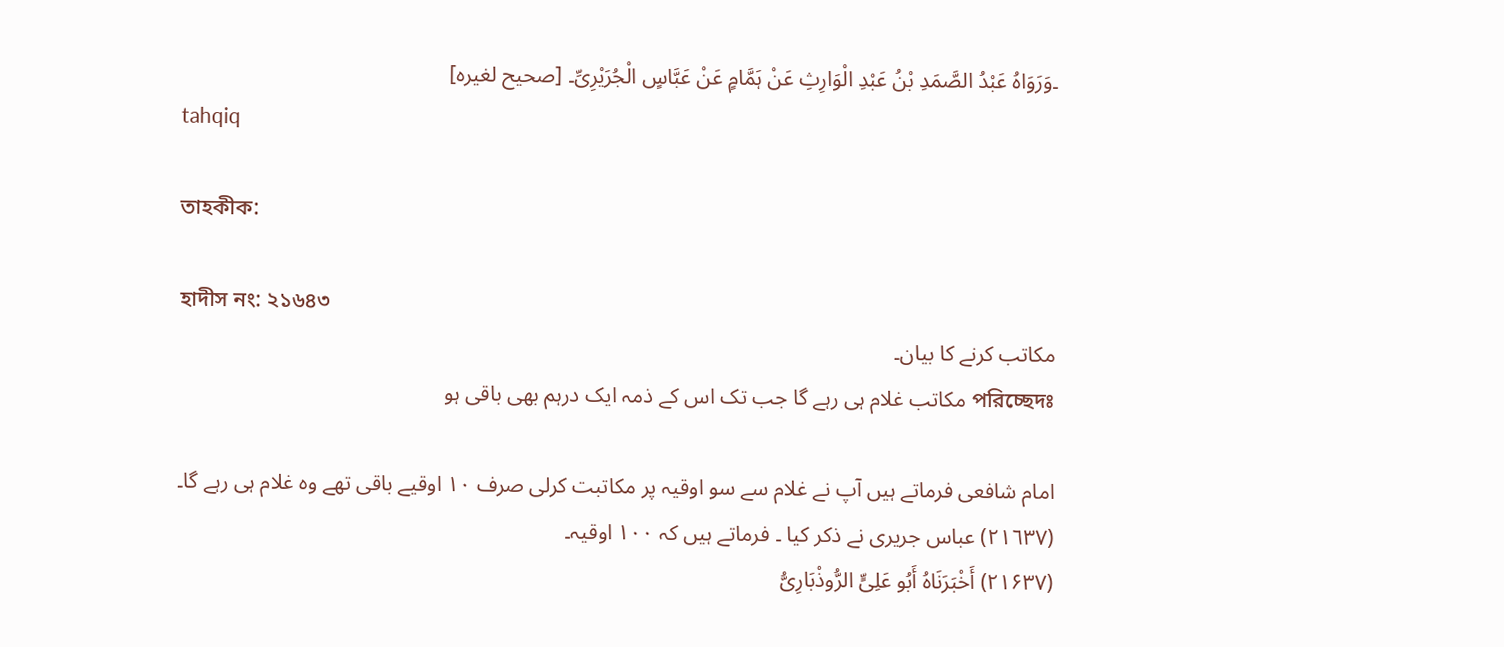۔وَرَوَاہُ عَبْدُ الصَّمَدِ بْنُ عَبْدِ الْوَارِثِ عَنْ ہَمَّامٍ عَنْ عَبَّاسٍ الْجُرَیْرِیِّ۔ [صحیح لغیرہ]
tahqiq

তাহকীক:

হাদীস নং: ২১৬৪৩
مکاتب کرنے کا بیان۔
পরিচ্ছেদঃ مکاتب غلام ہی رہے گا جب تک اس کے ذمہ ایک درہم بھی باقی ہو

امام شافعی فرماتے ہیں آپ نے غلام سے سو اوقیہ پر مکاتبت کرلی صرف ١٠ اوقیے باقی تھے وہ غلام ہی رہے گا۔
(٢١٦٣٧) عباس جریری نے ذکر کیا ۔ فرماتے ہیں کہ ١٠٠ اوقیہ۔
(۲۱۶۳۷) أَخْبَرَنَاہُ أَبُو عَلِیٍّ الرُّوذْبَارِیُّ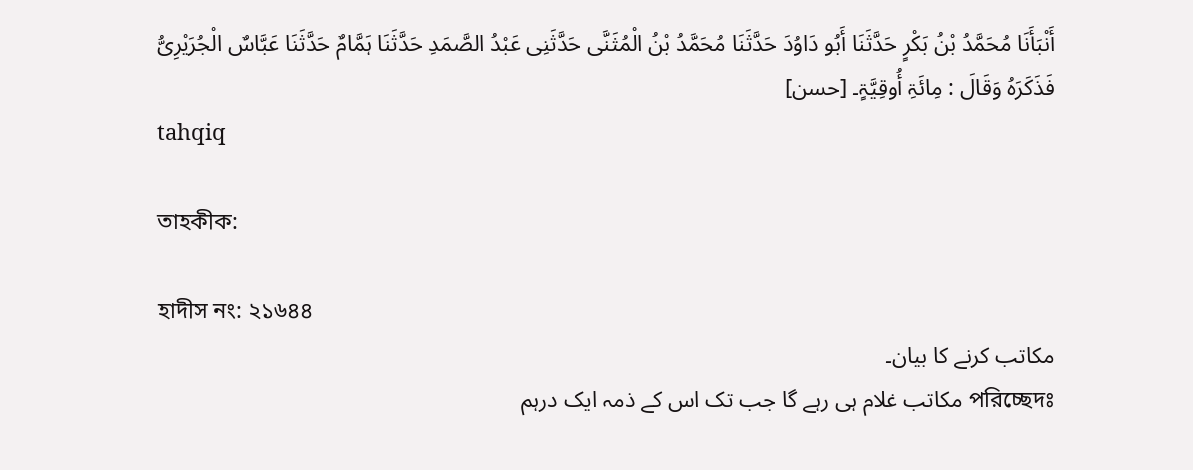أَنْبَأَنَا مُحَمَّدُ بْنُ بَکْرٍ حَدَّثَنَا أَبُو دَاوُدَ حَدَّثَنَا مُحَمَّدُ بْنُ الْمُثَنَّی حَدَّثَنِی عَبْدُ الصَّمَدِ حَدَّثَنَا ہَمَّامٌ حَدَّثَنَا عَبَّاسٌ الْجُرَیْرِیُّ فَذَکَرَہُ وَقَالَ : مِائَۃِ أُوقِیَّۃٍ۔ [حسن]
tahqiq

তাহকীক:

হাদীস নং: ২১৬৪৪
مکاتب کرنے کا بیان۔
পরিচ্ছেদঃ مکاتب غلام ہی رہے گا جب تک اس کے ذمہ ایک درہم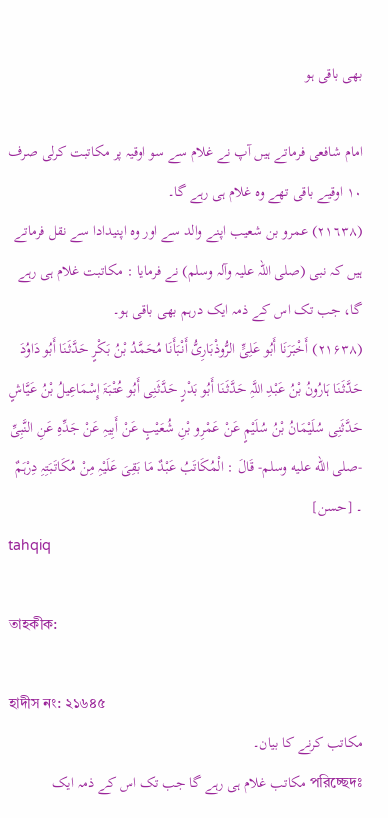بھی باقی ہو

امام شافعی فرماتے ہیں آپ نے غلام سے سو اوقیہ پر مکاتبت کرلی صرف ١٠ اوقیے باقی تھے وہ غلام ہی رہے گا۔
(٢١٦٣٨) عمرو بن شعیب اپنے والد سے اور وہ اپنیدادا سے نقل فرماتے ہیں کہ نبی (صلی اللہ علیہ وآلہ وسلم) نے فرمایا : مکاتبت غلام ہی رہے گا، جب تک اس کے ذمہ ایک درہم بھی باقی ہو۔
(۲۱۶۳۸) أَخْبَرَنَا أَبُو عَلِیٍّ الرُّوذْبَارِیُّ أَنْبَأَنَا مُحَمَّدُ بْنُ بَکْرٍ حَدَّثَنَا أَبُو دَاوُدَ حَدَّثَنَا ہَارُونُ بْنُ عَبْدِ اللَّہِ حَدَّثَنَا أَبُو بَدْرٍ حَدَّثَنِی أَبُو عُتْبَۃَ إِسْمَاعِیلُ بْنُ عَیَّاشٍ حَدَّثَنِی سُلَیْمَانُ بْنُ سُلَیْمٍ عَنْ عَمْرِو بْنِ شُعَیْبٍ عَنْ أَبِیہِ عَنْ جَدِّہِ عَنِ النَّبِیِّ -صلى الله عليه وسلم- قَالَ : الْمُکَاتَبُ عَبْدٌ مَا بَقِیَ عَلَیْہِ مِنْ مُکَاتَبَتِہِ دِرْہَمٌ ۔ [حسن]
tahqiq

তাহকীক:

হাদীস নং: ২১৬৪৫
مکاتب کرنے کا بیان۔
পরিচ্ছেদঃ مکاتب غلام ہی رہے گا جب تک اس کے ذمہ ایک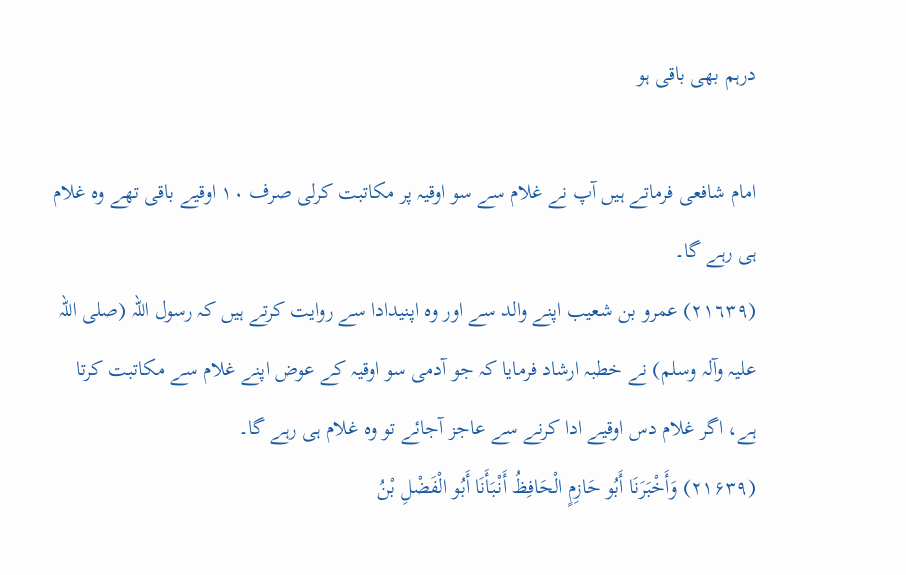درہم بھی باقی ہو

امام شافعی فرماتے ہیں آپ نے غلام سے سو اوقیہ پر مکاتبت کرلی صرف ١٠ اوقیے باقی تھے وہ غلام ہی رہے گا۔
(٢١٦٣٩) عمرو بن شعیب اپنے والد سے اور وہ اپنیدادا سے روایت کرتے ہیں کہ رسول اللہ (صلی اللہ علیہ وآلہ وسلم) نے خطبہ ارشاد فرمایا کہ جو آدمی سو اوقیہ کے عوض اپنے غلام سے مکاتبت کرتا ہے، اگر غلام دس اوقیے ادا کرنے سے عاجز آجائے تو وہ غلام ہی رہے گا۔
(۲۱۶۳۹) وَأَخْبَرَنَا أَبُو حَازِمٍ الْحَافِظُ أَنْبَأَنَا أَبُو الْفَضْلِ بْنُ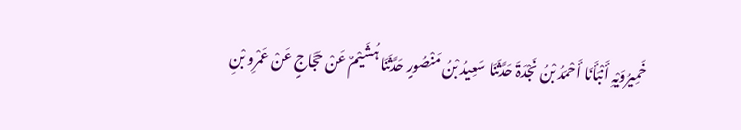خَمِیرُوَیْہِ أَنْبَأَنَا أَحْمَدُ بْنُ نَجْدَۃَ حَدَّثَنَا سَعِیدُ بْنُ مَنْصُورٍ حَدَّثَنَا ہُشَیْمٌ عَنْ حَجَّاجٍ عَنْ عَمْرِو بْنِ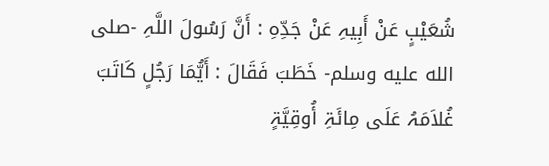شُعَیْبٍ عَنْ أَبِیہِ عَنْ جَدِّہِ : أَنَّ رَسُولَ اللَّہِ -صلى الله عليه وسلم- خَطَبَ فَقَالَ : أَیُّمَا رَجُلٍ کَاتَبَ غُلاَمَہُ عَلَی مِائَۃِ أُوقِیَّۃٍ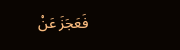فَعَجَزَ عَنْ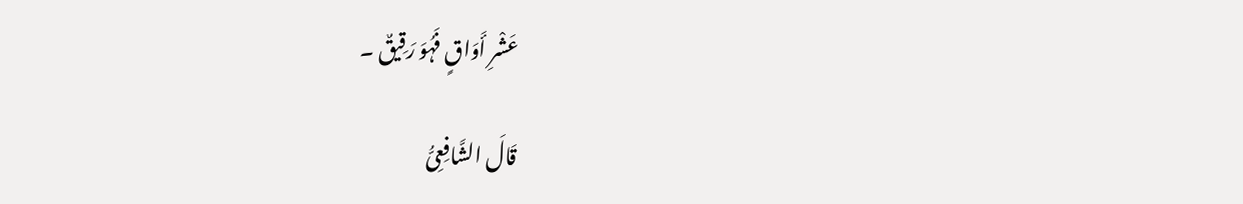عَشْرِ أَوَاقٍ فَہُوَ رَقِیقٌ ۔

قَالَ الشَّافِعِیُّ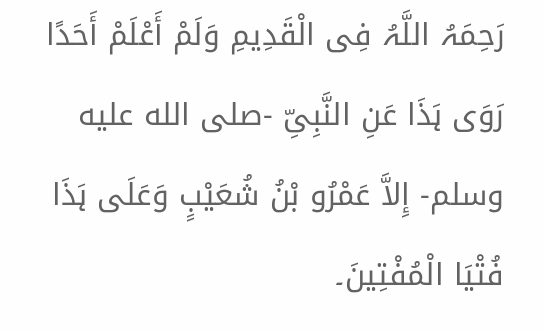رَحِمَہُ اللَّہُ فِی الْقَدِیمِ وَلَمْ أَعْلَمْ أَحَدًا رَوَی ہَذَا عَنِ النَّبِیِّ -صلى الله عليه وسلم- إِلاَّ عَمْرُو بْنُ شُعَیْبٍ وَعَلَی ہَذَا فُتْیَا الْمُفْتِینَ۔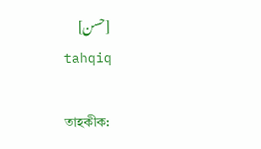[حسن]
tahqiq

তাহকীক: